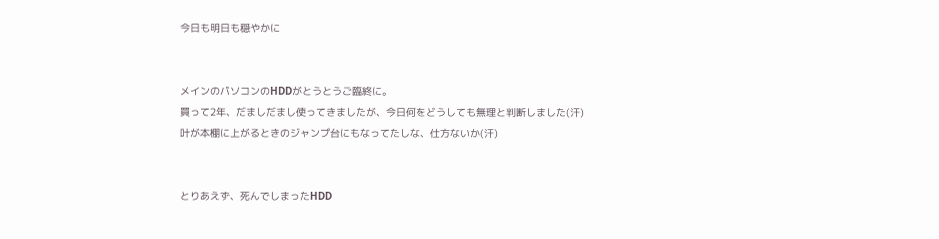今日も明日も穏やかに


メインのパソコンのHDDがとうとうご臨終に。
買って2年、だましだまし使ってきましたが、今日何をどうしても無理と判断しました(汗)
叶が本棚に上がるときのジャンプ台にもなってたしな、仕方ないか(汗)


とりあえず、死んでしまったHDD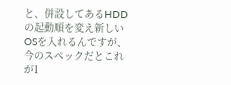と、併設してあるHDDの起動順を変え新しいOSを入れるんですが、今のスペックだとこれが1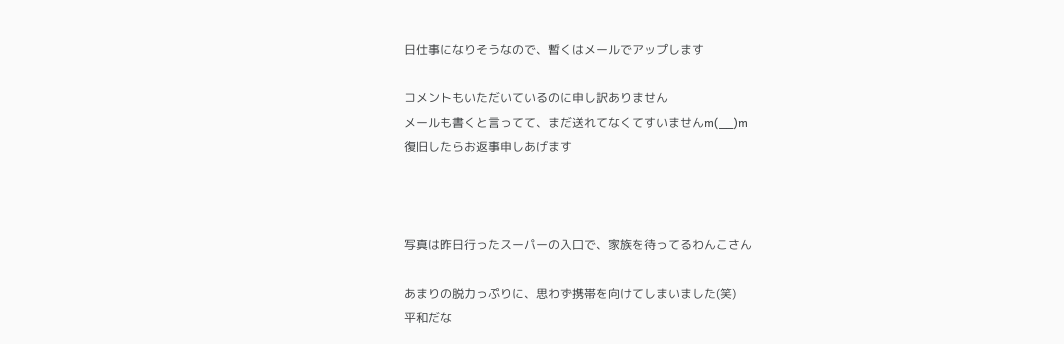日仕事になりそうなので、暫くはメールでアップします

コメントもいただいているのに申し訳ありません
メールも書くと言ってて、まだ送れてなくてすいませんm(__)m
復旧したらお返事申しあげます



写真は昨日行ったスーパーの入口で、家族を待ってるわんこさん

あまりの脱力っぷりに、思わず携帯を向けてしまいました(笑)
平和だな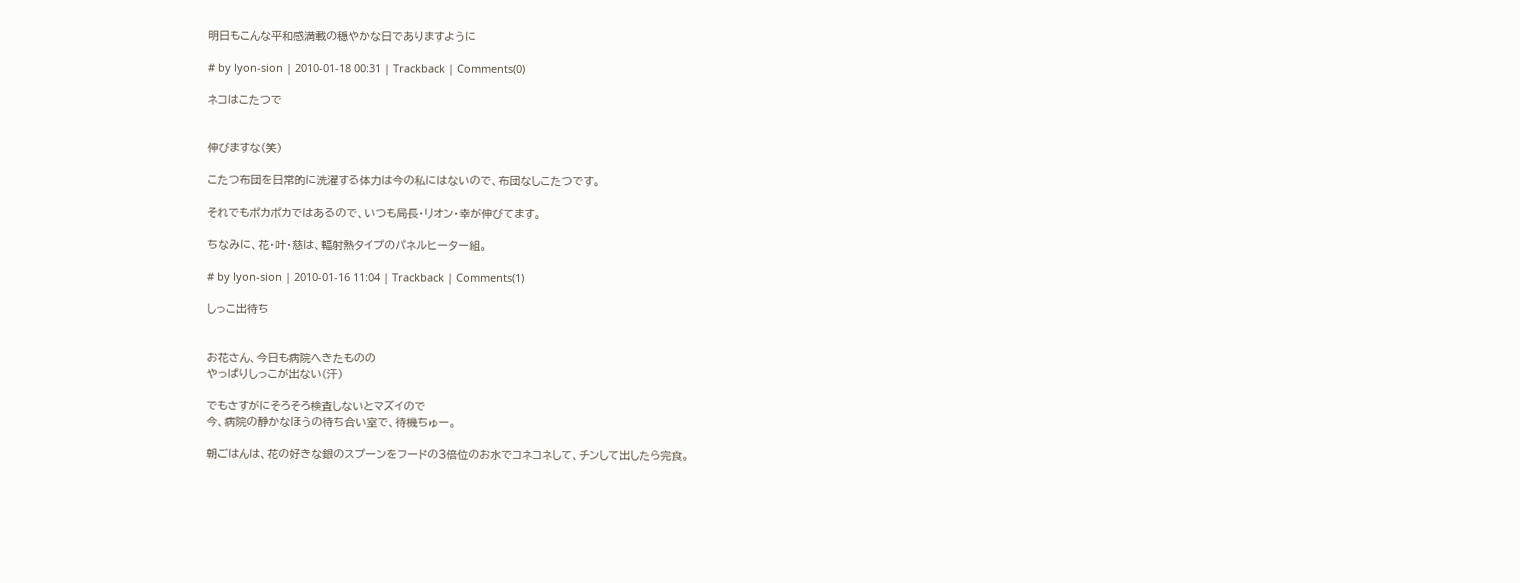明日もこんな平和感満載の穏やかな日でありますように

# by lyon-sion | 2010-01-18 00:31 | Trackback | Comments(0)

ネコはこたつで


伸びますな(笑)

こたつ布団を日常的に洗濯する体力は今の私にはないので、布団なしこたつです。

それでもポカポカではあるので、いつも局長・リオン・幸が伸びてます。

ちなみに、花・叶・慈は、輻射熱タイプのパネルヒーター組。

# by lyon-sion | 2010-01-16 11:04 | Trackback | Comments(1)

しっこ出待ち


お花さん、今日も病院へきたものの
やっぱりしっこが出ない(汗)

でもさすがにそろそろ検査しないとマズイので
今、病院の静かなほうの待ち合い室で、待機ちゅー。

朝ごはんは、花の好きな銀のスプーンをフードの3倍位のお水でコネコネして、チンして出したら完食。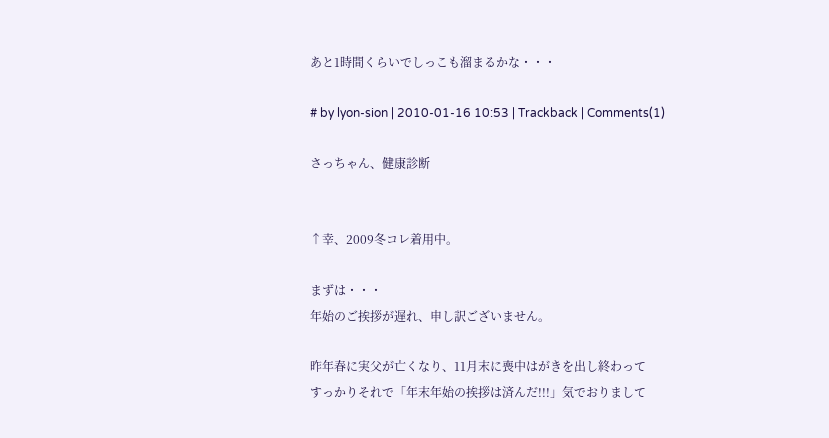あと1時間くらいでしっこも溜まるかな・・・

# by lyon-sion | 2010-01-16 10:53 | Trackback | Comments(1)

さっちゃん、健康診断


↑幸、2009冬コレ着用中。

まずは・・・
年始のご挨拶が遅れ、申し訳ございません。

昨年春に実父が亡くなり、11月末に喪中はがきを出し終わって
すっかりそれで「年末年始の挨拶は済んだ!!!」気でおりまして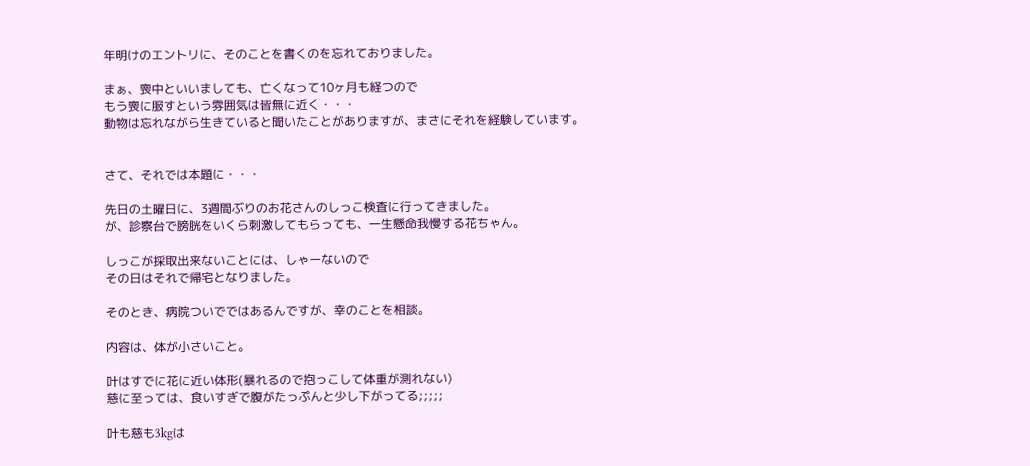年明けのエントリに、そのことを書くのを忘れておりました。

まぁ、喪中といいましても、亡くなって10ヶ月も経つので
もう喪に服すという雰囲気は皆無に近く・・・
動物は忘れながら生きていると聞いたことがありますが、まさにそれを経験しています。


さて、それでは本題に・・・

先日の土曜日に、3週間ぶりのお花さんのしっこ検査に行ってきました。
が、診察台で膀胱をいくら刺激してもらっても、一生懸命我慢する花ちゃん。

しっこが採取出来ないことには、しゃーないので
その日はそれで帰宅となりました。

そのとき、病院ついでではあるんですが、幸のことを相談。

内容は、体が小さいこと。

叶はすでに花に近い体形(暴れるので抱っこして体重が測れない)
慈に至っては、食いすぎで腹がたっぷんと少し下がってる;;;;;

叶も慈も3kgは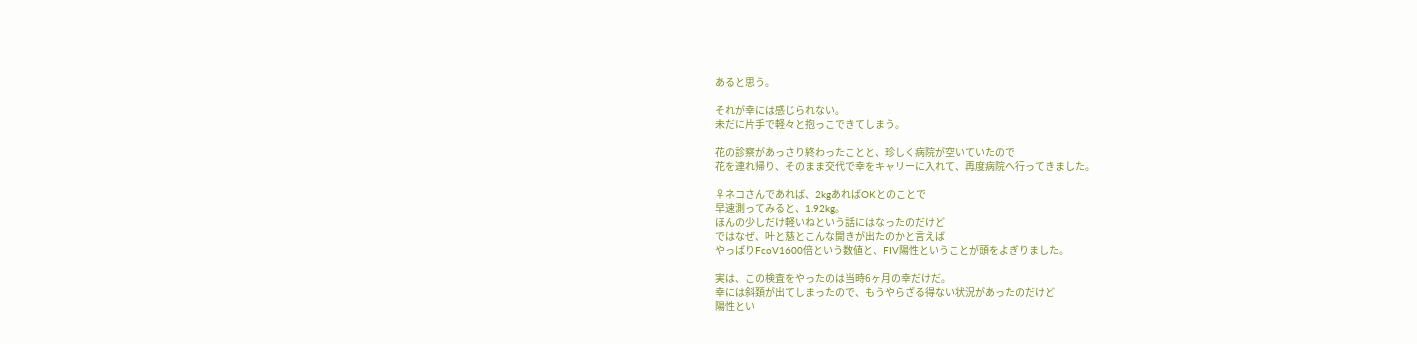あると思う。

それが幸には感じられない。
未だに片手で軽々と抱っこできてしまう。

花の診察があっさり終わったことと、珍しく病院が空いていたので
花を連れ帰り、そのまま交代で幸をキャリーに入れて、再度病院へ行ってきました。

♀ネコさんであれば、2kgあればOKとのことで
早速測ってみると、1.92kg。
ほんの少しだけ軽いねという話にはなったのだけど
ではなぜ、叶と慈とこんな開きが出たのかと言えば
やっぱりFcoV1600倍という数値と、FIV陽性ということが頭をよぎりました。

実は、この検査をやったのは当時6ヶ月の幸だけだ。
幸には斜頚が出てしまったので、もうやらざる得ない状況があったのだけど
陽性とい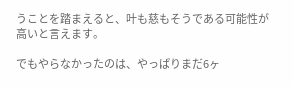うことを踏まえると、叶も慈もそうである可能性が高いと言えます。

でもやらなかったのは、やっぱりまだ6ヶ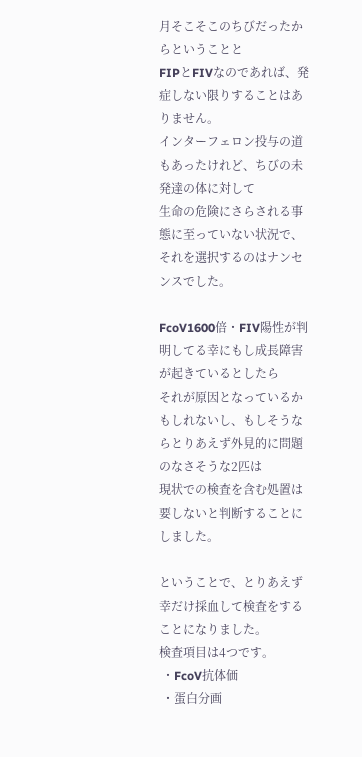月そこそこのちびだったからということと
FIPとFIVなのであれば、発症しない限りすることはありません。
インターフェロン投与の道もあったけれど、ちびの未発達の体に対して
生命の危険にさらされる事態に至っていない状況で、それを選択するのはナンセンスでした。

FcoV1600倍・FIV陽性が判明してる幸にもし成長障害が起きているとしたら
それが原因となっているかもしれないし、もしそうならとりあえず外見的に問題のなさそうな2匹は
現状での検査を含む処置は要しないと判断することにしました。

ということで、とりあえず幸だけ採血して検査をすることになりました。
検査項目は4つです。
 ・FcoV抗体価
 ・蛋白分画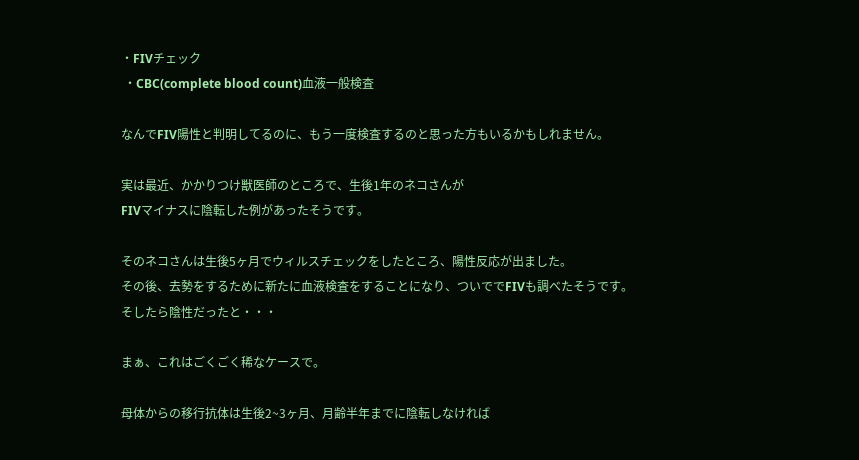・FIVチェック
 ・CBC(complete blood count)血液一般検査

なんでFIV陽性と判明してるのに、もう一度検査するのと思った方もいるかもしれません。

実は最近、かかりつけ獣医師のところで、生後1年のネコさんが
FIVマイナスに陰転した例があったそうです。

そのネコさんは生後5ヶ月でウィルスチェックをしたところ、陽性反応が出ました。
その後、去勢をするために新たに血液検査をすることになり、ついででFIVも調べたそうです。
そしたら陰性だったと・・・

まぁ、これはごくごく稀なケースで。

母体からの移行抗体は生後2~3ヶ月、月齢半年までに陰転しなければ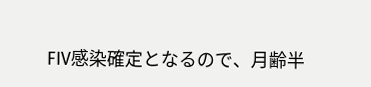FIV感染確定となるので、月齢半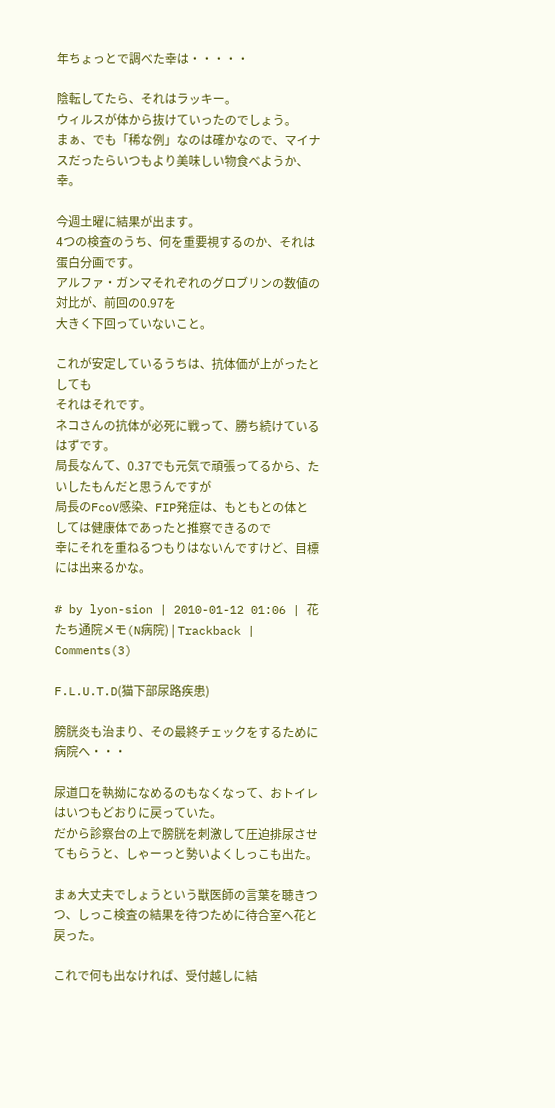年ちょっとで調べた幸は・・・・・

陰転してたら、それはラッキー。
ウィルスが体から抜けていったのでしょう。
まぁ、でも「稀な例」なのは確かなので、マイナスだったらいつもより美味しい物食べようか、幸。

今週土曜に結果が出ます。
4つの検査のうち、何を重要視するのか、それは蛋白分画です。
アルファ・ガンマそれぞれのグロブリンの数値の対比が、前回の0.97を
大きく下回っていないこと。

これが安定しているうちは、抗体価が上がったとしても
それはそれです。
ネコさんの抗体が必死に戦って、勝ち続けているはずです。
局長なんて、0.37でも元気で頑張ってるから、たいしたもんだと思うんですが
局長のFcoV感染、FIP発症は、もともとの体としては健康体であったと推察できるので
幸にそれを重ねるつもりはないんですけど、目標には出来るかな。

# by lyon-sion | 2010-01-12 01:06 | 花たち通院メモ(N病院) | Trackback | Comments(3)

F.L.U.T.D(猫下部尿路疾患)

膀胱炎も治まり、その最終チェックをするために病院へ・・・

尿道口を執拗になめるのもなくなって、おトイレはいつもどおりに戻っていた。
だから診察台の上で膀胱を刺激して圧迫排尿させてもらうと、しゃーっと勢いよくしっこも出た。

まぁ大丈夫でしょうという獣医師の言葉を聴きつつ、しっこ検査の結果を待つために待合室へ花と戻った。

これで何も出なければ、受付越しに結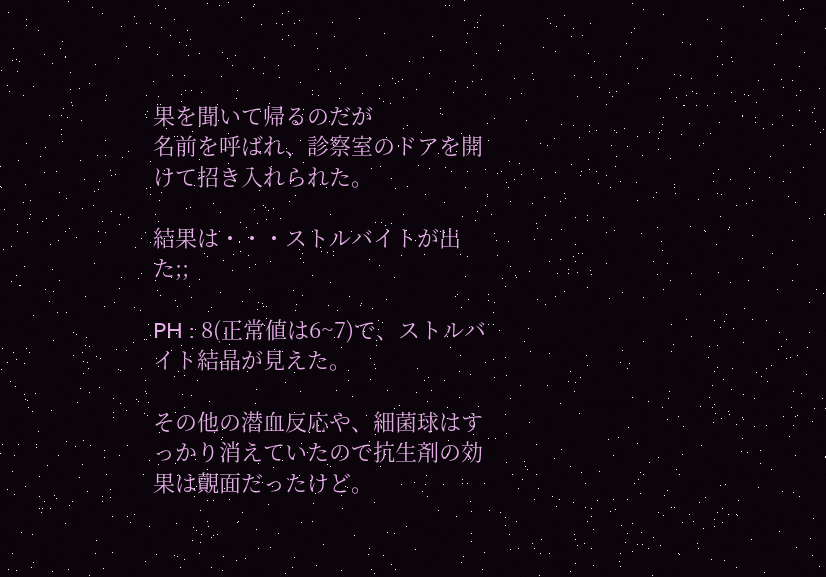果を聞いて帰るのだが
名前を呼ばれ、診察室のドアを開けて招き入れられた。

結果は・・・ストルバイトが出た;;

PH : 8(正常値は6~7)で、ストルバイト結晶が見えた。

その他の潜血反応や、細菌球はすっかり消えていたので抗生剤の効果は覿面だったけど。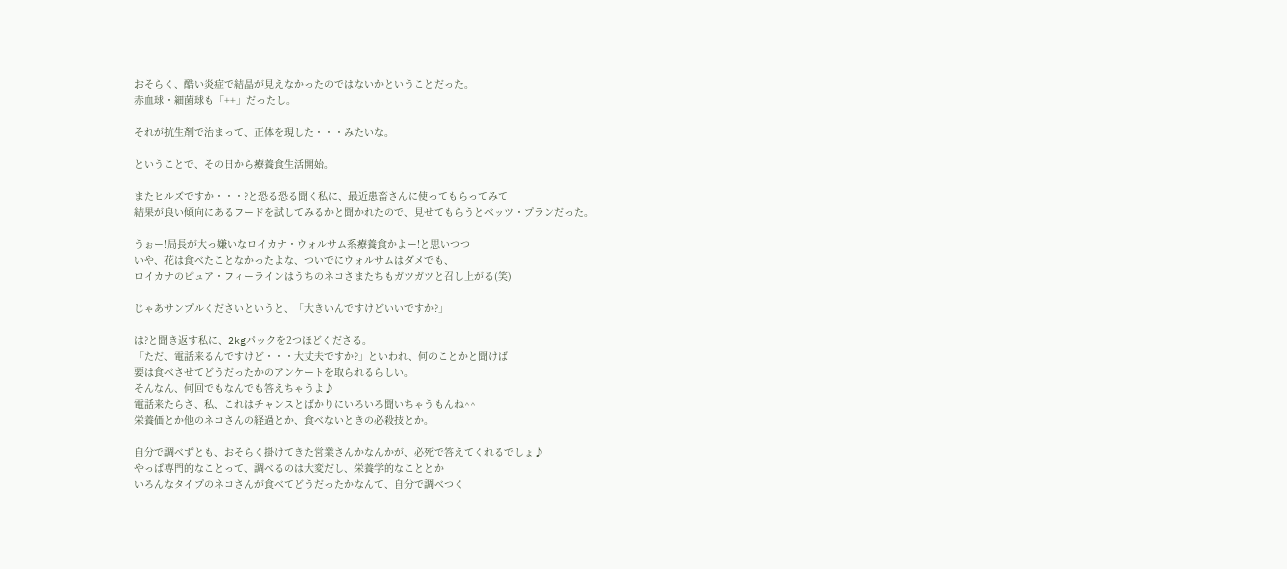おそらく、酷い炎症で結晶が見えなかったのではないかということだった。
赤血球・細菌球も「++」だったし。

それが抗生剤で治まって、正体を現した・・・みたいな。

ということで、その日から療養食生活開始。

またヒルズですか・・・?と恐る恐る聞く私に、最近患畜さんに使ってもらってみて
結果が良い傾向にあるフードを試してみるかと聞かれたので、見せてもらうとベッツ・プランだった。

うぉー!局長が大っ嫌いなロイカナ・ウォルサム系療養食かよー!と思いつつ
いや、花は食べたことなかったよな、ついでにウォルサムはダメでも、
ロイカナのピュア・フィーラインはうちのネコさまたちもガツガツと召し上がる(笑)

じゃあサンプルくださいというと、「大きいんですけどいいですか?」

は?と聞き返す私に、2kgパックを2つほどくださる。
「ただ、電話来るんですけど・・・大丈夫ですか?」といわれ、何のことかと聞けば
要は食べさせてどうだったかのアンケートを取られるらしい。
そんなん、何回でもなんでも答えちゃうよ♪
電話来たらさ、私、これはチャンスとばかりにいろいろ聞いちゃうもんね^^
栄養価とか他のネコさんの経過とか、食べないときの必殺技とか。

自分で調べずとも、おそらく掛けてきた営業さんかなんかが、必死で答えてくれるでしょ♪
やっぱ専門的なことって、調べるのは大変だし、栄養学的なこととか
いろんなタイプのネコさんが食べてどうだったかなんて、自分で調べつく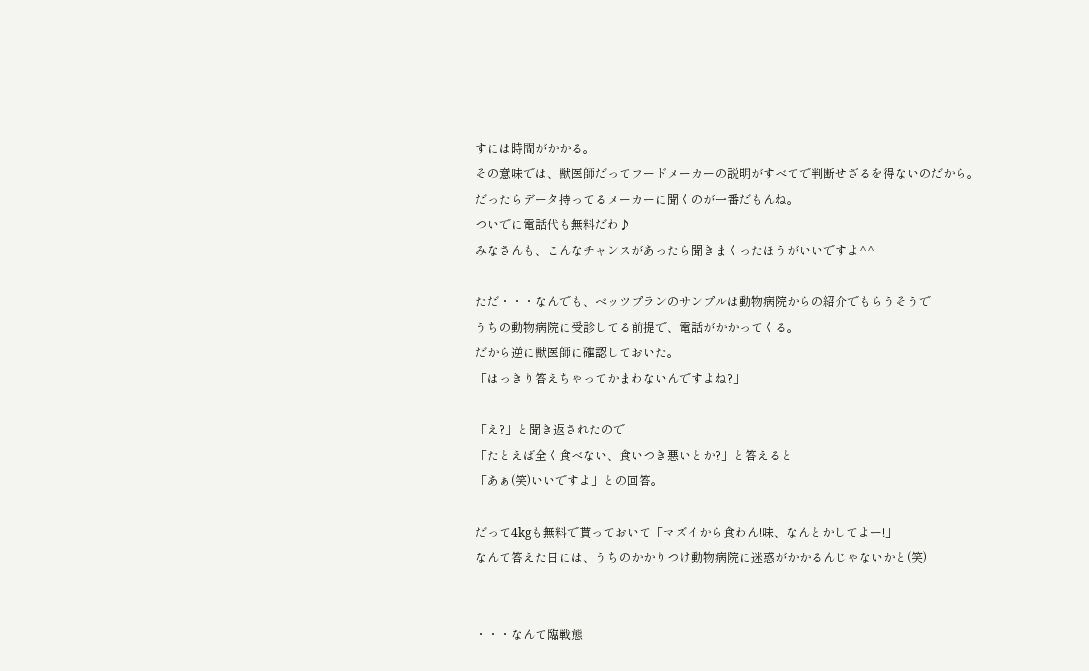すには時間がかかる。
その意味では、獣医師だってフードメーカーの説明がすべてで判断せざるを得ないのだから。
だったらデータ持ってるメーカーに聞くのが一番だもんね。
ついでに電話代も無料だわ♪
みなさんも、こんなチャンスがあったら聞きまくったほうがいいですよ^^

ただ・・・なんでも、ベッツプランのサンプルは動物病院からの紹介でもらうそうで
うちの動物病院に受診してる前提で、電話がかかってくる。
だから逆に獣医師に確認しておいた。
「はっきり答えちゃってかまわないんですよね?」

「え?」と聞き返されたので
「たとえば全く食べない、食いつき悪いとか?」と答えると
「あぁ(笑)いいですよ」との回答。

だって4kgも無料で貰っておいて「マズイから食わん!味、なんとかしてよー!」
なんて答えた日には、うちのかかりつけ動物病院に迷惑がかかるんじゃないかと(笑)


・・・なんて臨戦態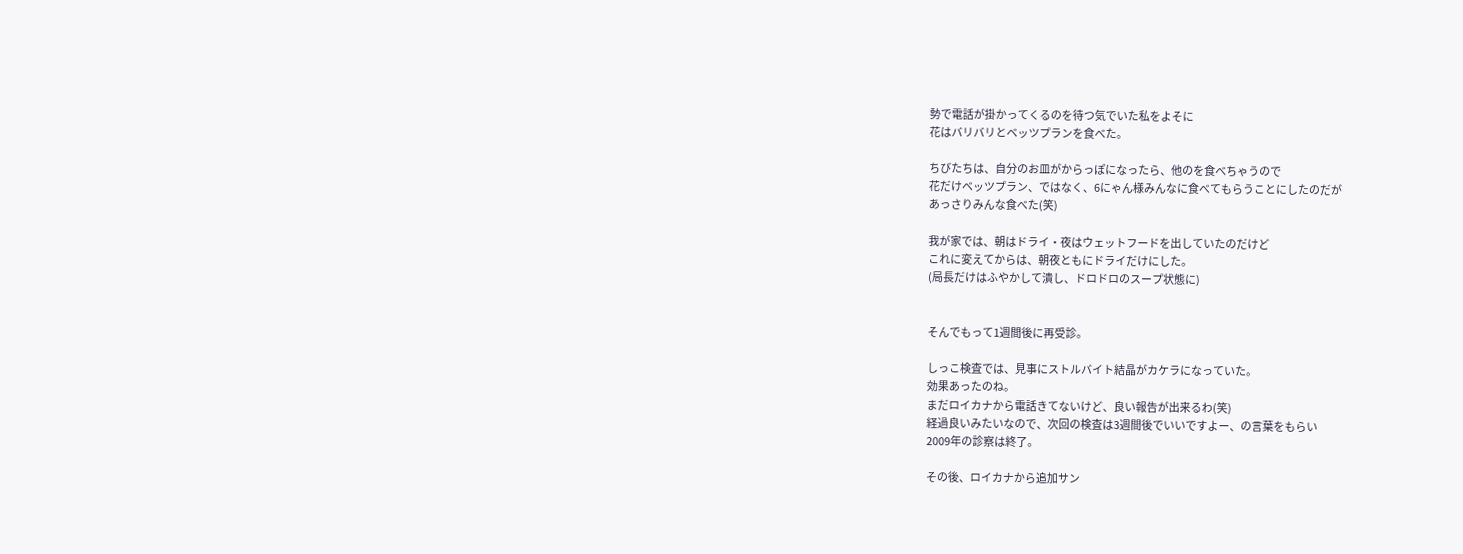勢で電話が掛かってくるのを待つ気でいた私をよそに
花はバリバリとベッツプランを食べた。

ちびたちは、自分のお皿がからっぽになったら、他のを食べちゃうので
花だけベッツプラン、ではなく、6にゃん様みんなに食べてもらうことにしたのだが
あっさりみんな食べた(笑)

我が家では、朝はドライ・夜はウェットフードを出していたのだけど
これに変えてからは、朝夜ともにドライだけにした。
(局長だけはふやかして潰し、ドロドロのスープ状態に)


そんでもって1週間後に再受診。

しっこ検査では、見事にストルバイト結晶がカケラになっていた。
効果あったのね。
まだロイカナから電話きてないけど、良い報告が出来るわ(笑)
経過良いみたいなので、次回の検査は3週間後でいいですよー、の言葉をもらい
2009年の診察は終了。

その後、ロイカナから追加サン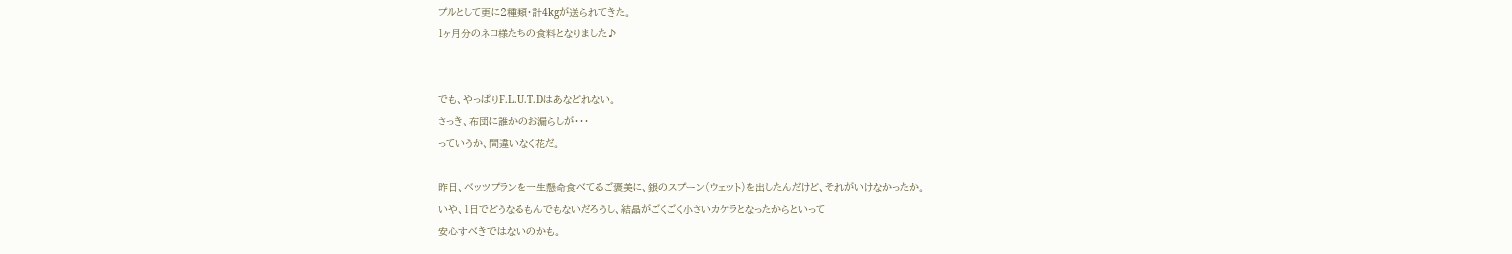プルとして更に2種類・計4kgが送られてきた。
1ヶ月分のネコ様たちの食料となりました♪


でも、やっぱりF.L.U.T.Dはあなどれない。
さっき、布団に誰かのお漏らしが・・・
っていうか、間違いなく花だ。

昨日、ベッツプランを一生懸命食べてるご褒美に、銀のスプーン(ウェット)を出したんだけど、それがいけなかったか。
いや、1日でどうなるもんでもないだろうし、結晶がごくごく小さいカケラとなったからといって
安心すべきではないのかも。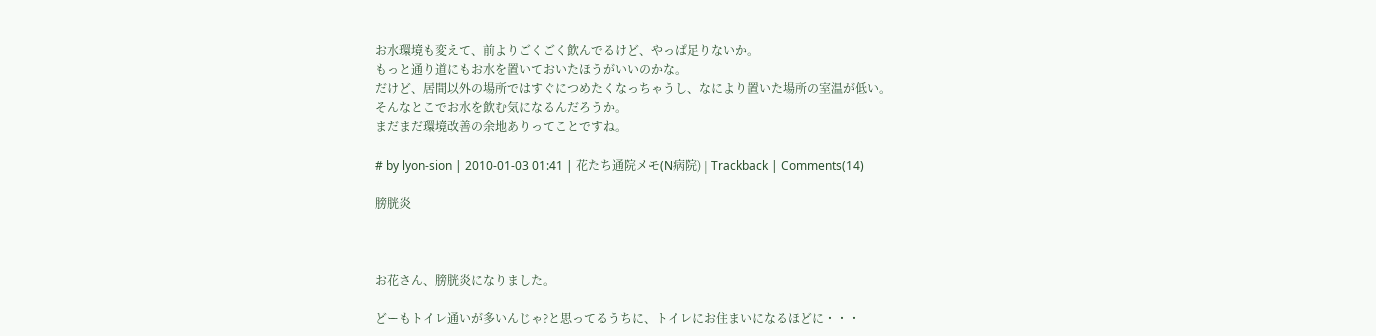お水環境も変えて、前よりごくごく飲んでるけど、やっぱ足りないか。
もっと通り道にもお水を置いておいたほうがいいのかな。
だけど、居間以外の場所ではすぐにつめたくなっちゃうし、なにより置いた場所の室温が低い。
そんなとこでお水を飲む気になるんだろうか。
まだまだ環境改善の余地ありってことですね。

# by lyon-sion | 2010-01-03 01:41 | 花たち通院メモ(N病院) | Trackback | Comments(14)

膀胱炎



お花さん、膀胱炎になりました。

どーもトイレ通いが多いんじゃ?と思ってるうちに、トイレにお住まいになるほどに・・・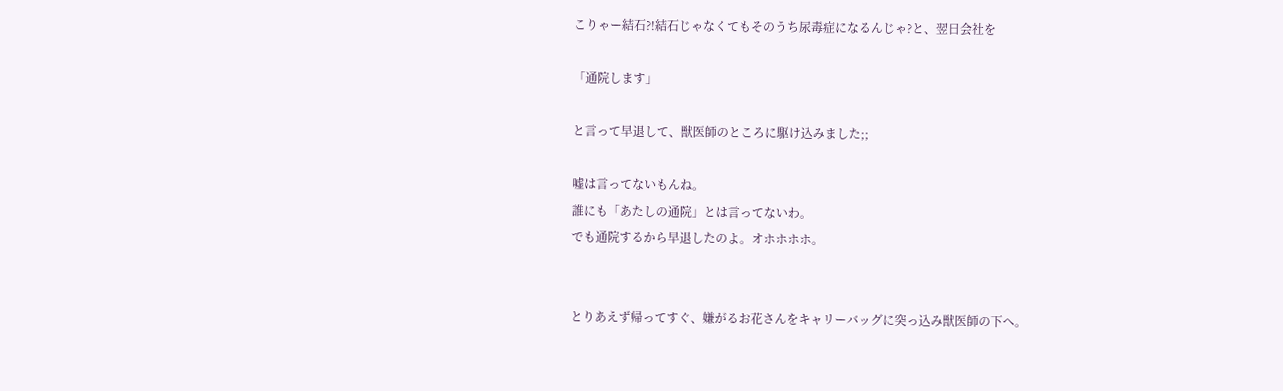こりゃー結石?!結石じゃなくてもそのうち尿毒症になるんじゃ?と、翌日会社を

「通院します」

と言って早退して、獣医師のところに駆け込みました;;

嘘は言ってないもんね。
誰にも「あたしの通院」とは言ってないわ。
でも通院するから早退したのよ。オホホホホ。


とりあえず帰ってすぐ、嫌がるお花さんをキャリーバッグに突っ込み獣医師の下へ。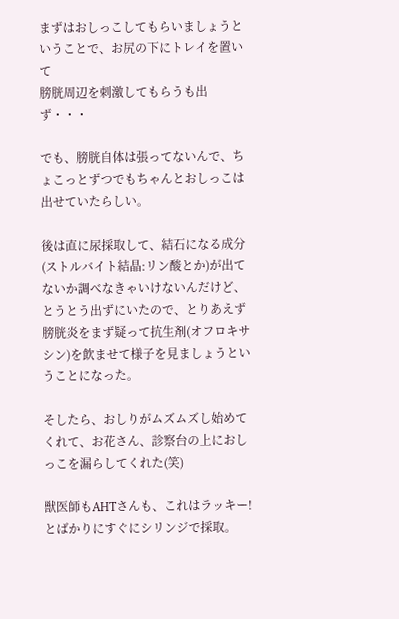まずはおしっこしてもらいましょうということで、お尻の下にトレイを置いて
膀胱周辺を刺激してもらうも出ず・・・

でも、膀胱自体は張ってないんで、ちょこっとずつでもちゃんとおしっこは出せていたらしい。

後は直に尿採取して、結石になる成分(ストルバイト結晶:リン酸とか)が出てないか調べなきゃいけないんだけど、とうとう出ずにいたので、とりあえず膀胱炎をまず疑って抗生剤(オフロキサシン)を飲ませて様子を見ましょうということになった。

そしたら、おしりがムズムズし始めてくれて、お花さん、診察台の上におしっこを漏らしてくれた(笑)

獣医師もAHTさんも、これはラッキー!とばかりにすぐにシリンジで採取。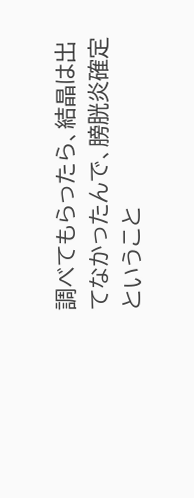調べてもらったら、結晶は出てなかったんで、膀胱炎確定ということ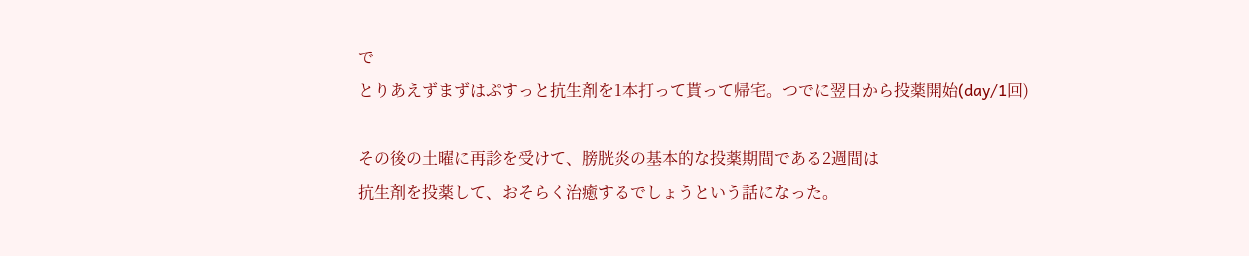で
とりあえずまずはぷすっと抗生剤を1本打って貰って帰宅。つでに翌日から投薬開始(day/1回)

その後の土曜に再診を受けて、膀胱炎の基本的な投薬期間である2週間は
抗生剤を投薬して、おそらく治癒するでしょうという話になった。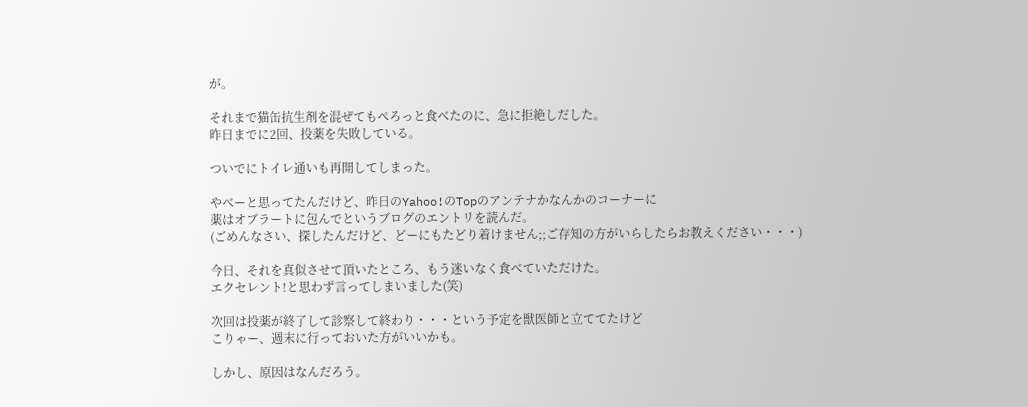が。

それまで猫缶抗生剤を混ぜてもぺろっと食べたのに、急に拒絶しだした。
昨日までに2回、投薬を失敗している。

ついでにトイレ通いも再開してしまった。

やべーと思ってたんだけど、昨日のYahoo!のTopのアンテナかなんかのコーナーに
薬はオブラートに包んでというブログのエントリを読んだ。
(ごめんなさい、探したんだけど、どーにもたどり着けません;;ご存知の方がいらしたらお教えください・・・)

今日、それを真似させて頂いたところ、もう迷いなく食べていただけた。
エクセレント!と思わず言ってしまいました(笑)

次回は投薬が終了して診察して終わり・・・という予定を獣医師と立ててたけど
こりゃー、週末に行っておいた方がいいかも。

しかし、原因はなんだろう。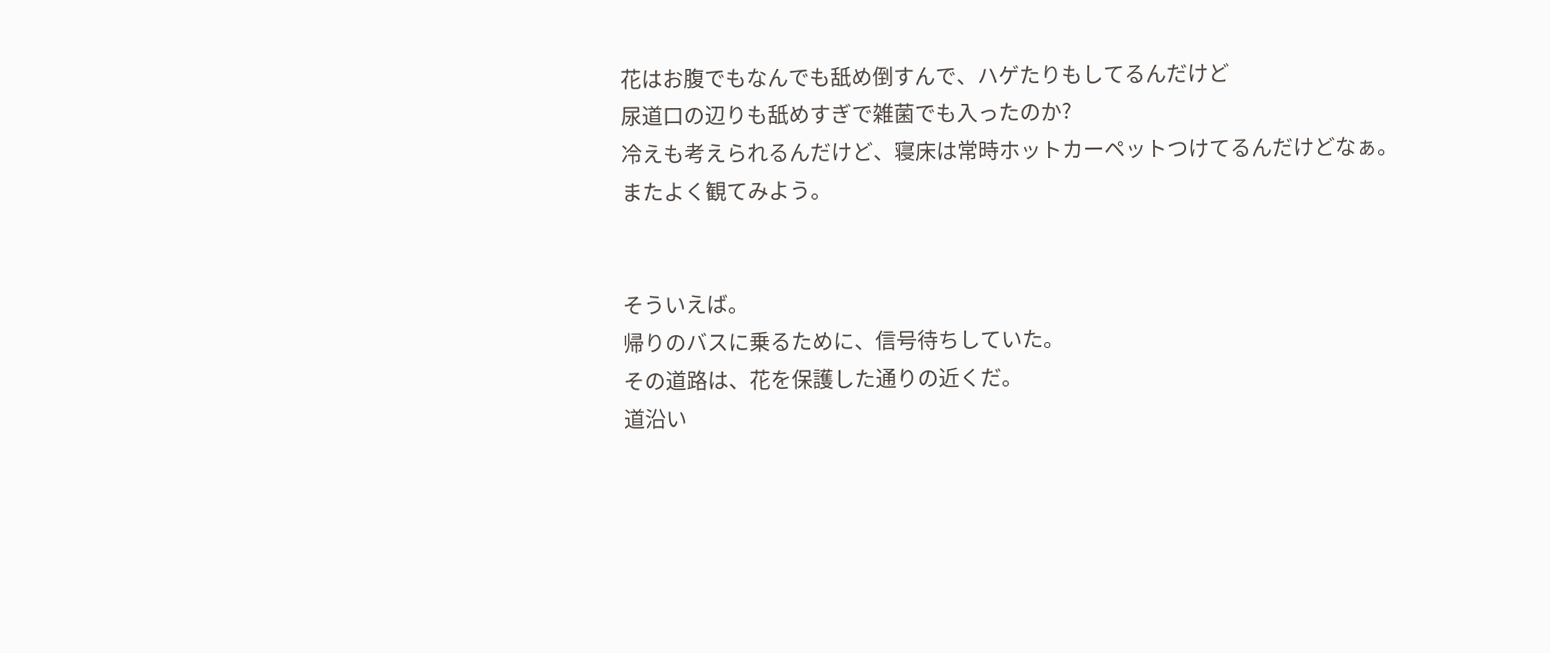花はお腹でもなんでも舐め倒すんで、ハゲたりもしてるんだけど
尿道口の辺りも舐めすぎで雑菌でも入ったのか?
冷えも考えられるんだけど、寝床は常時ホットカーペットつけてるんだけどなぁ。
またよく観てみよう。


そういえば。
帰りのバスに乗るために、信号待ちしていた。
その道路は、花を保護した通りの近くだ。
道沿い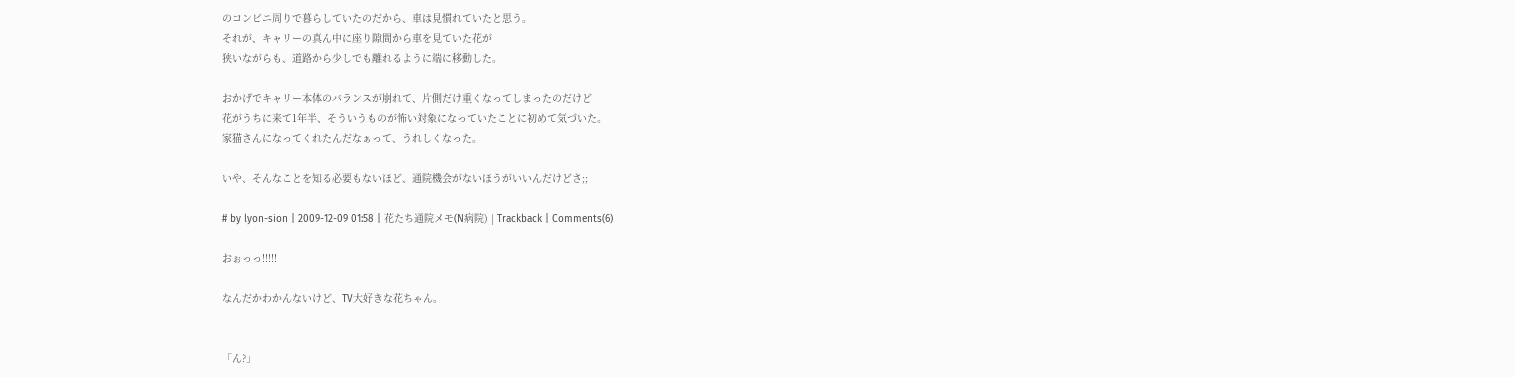のコンビニ周りで暮らしていたのだから、車は見慣れていたと思う。
それが、キャリーの真ん中に座り隙間から車を見ていた花が
狭いながらも、道路から少しでも離れるように端に移動した。

おかげでキャリー本体のバランスが崩れて、片側だけ重くなってしまったのだけど
花がうちに来て1年半、そういうものが怖い対象になっていたことに初めて気づいた。
家猫さんになってくれたんだなぁって、うれしくなった。

いや、そんなことを知る必要もないほど、通院機会がないほうがいいんだけどさ;;

# by lyon-sion | 2009-12-09 01:58 | 花たち通院メモ(N病院) | Trackback | Comments(6)

おぉっっ!!!!!

なんだかわかんないけど、TV大好きな花ちゃん。


「ん?」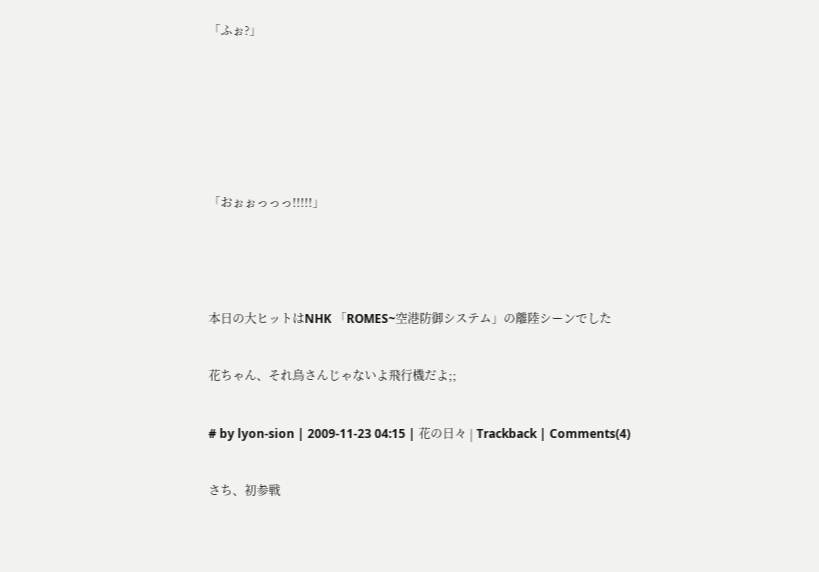「ふぉ?」





「おぉぉっっっ!!!!!」



本日の大ヒットはNHK 「ROMES~空港防御システム」の離陸シーンでした

花ちゃん、それ鳥さんじゃないよ飛行機だよ;;

# by lyon-sion | 2009-11-23 04:15 | 花の日々 | Trackback | Comments(4)

さち、初参戦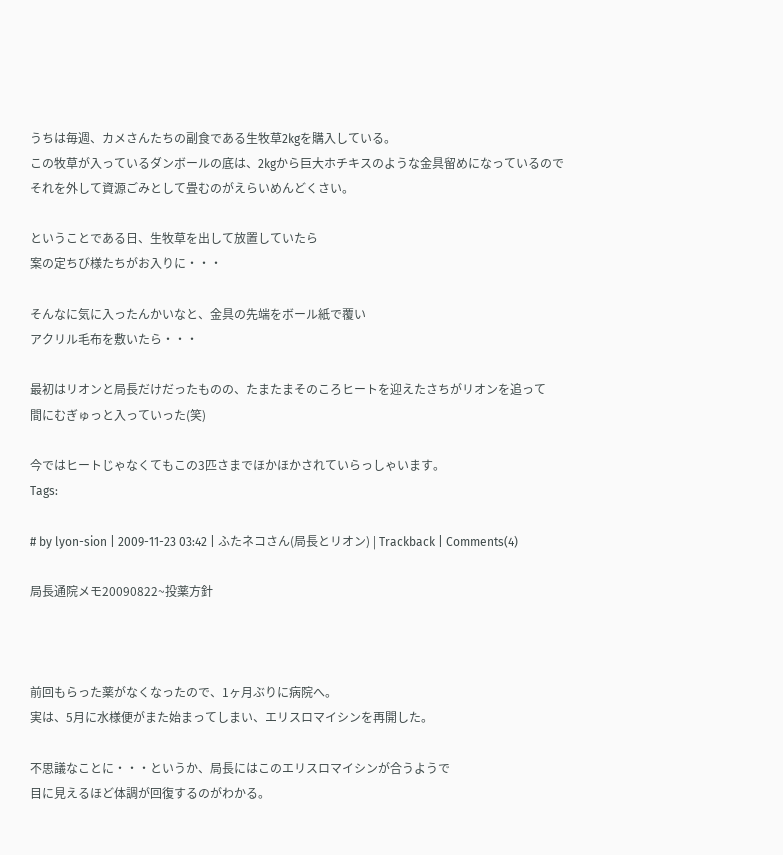うちは毎週、カメさんたちの副食である生牧草2kgを購入している。
この牧草が入っているダンボールの底は、2kgから巨大ホチキスのような金具留めになっているので
それを外して資源ごみとして畳むのがえらいめんどくさい。

ということである日、生牧草を出して放置していたら
案の定ちび様たちがお入りに・・・

そんなに気に入ったんかいなと、金具の先端をボール紙で覆い
アクリル毛布を敷いたら・・・

最初はリオンと局長だけだったものの、たまたまそのころヒートを迎えたさちがリオンを追って
間にむぎゅっと入っていった(笑)

今ではヒートじゃなくてもこの3匹さまでほかほかされていらっしゃいます。
Tags:

# by lyon-sion | 2009-11-23 03:42 | ふたネコさん(局長とリオン) | Trackback | Comments(4)

局長通院メモ20090822~投薬方針



前回もらった薬がなくなったので、1ヶ月ぶりに病院へ。
実は、5月に水様便がまた始まってしまい、エリスロマイシンを再開した。

不思議なことに・・・というか、局長にはこのエリスロマイシンが合うようで
目に見えるほど体調が回復するのがわかる。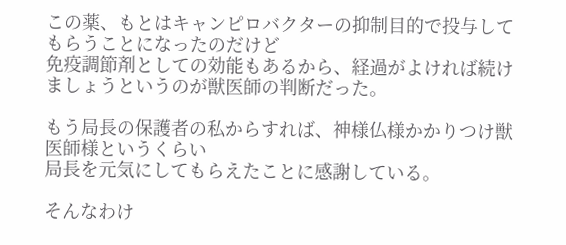この薬、もとはキャンピロバクターの抑制目的で投与してもらうことになったのだけど
免疫調節剤としての効能もあるから、経過がよければ続けましょうというのが獣医師の判断だった。

もう局長の保護者の私からすれば、神様仏様かかりつけ獣医師様というくらい
局長を元気にしてもらえたことに感謝している。

そんなわけ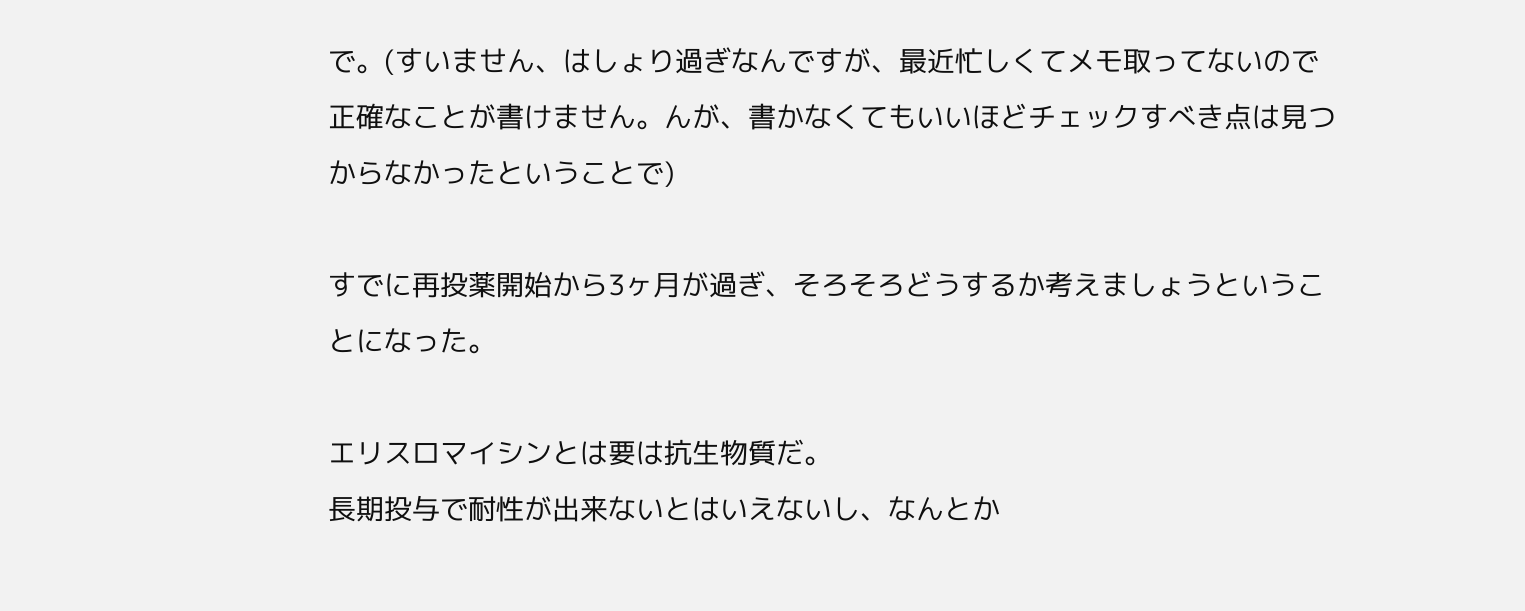で。(すいません、はしょり過ぎなんですが、最近忙しくてメモ取ってないので正確なことが書けません。んが、書かなくてもいいほどチェックすべき点は見つからなかったということで)

すでに再投薬開始から3ヶ月が過ぎ、そろそろどうするか考えましょうということになった。

エリスロマイシンとは要は抗生物質だ。
長期投与で耐性が出来ないとはいえないし、なんとか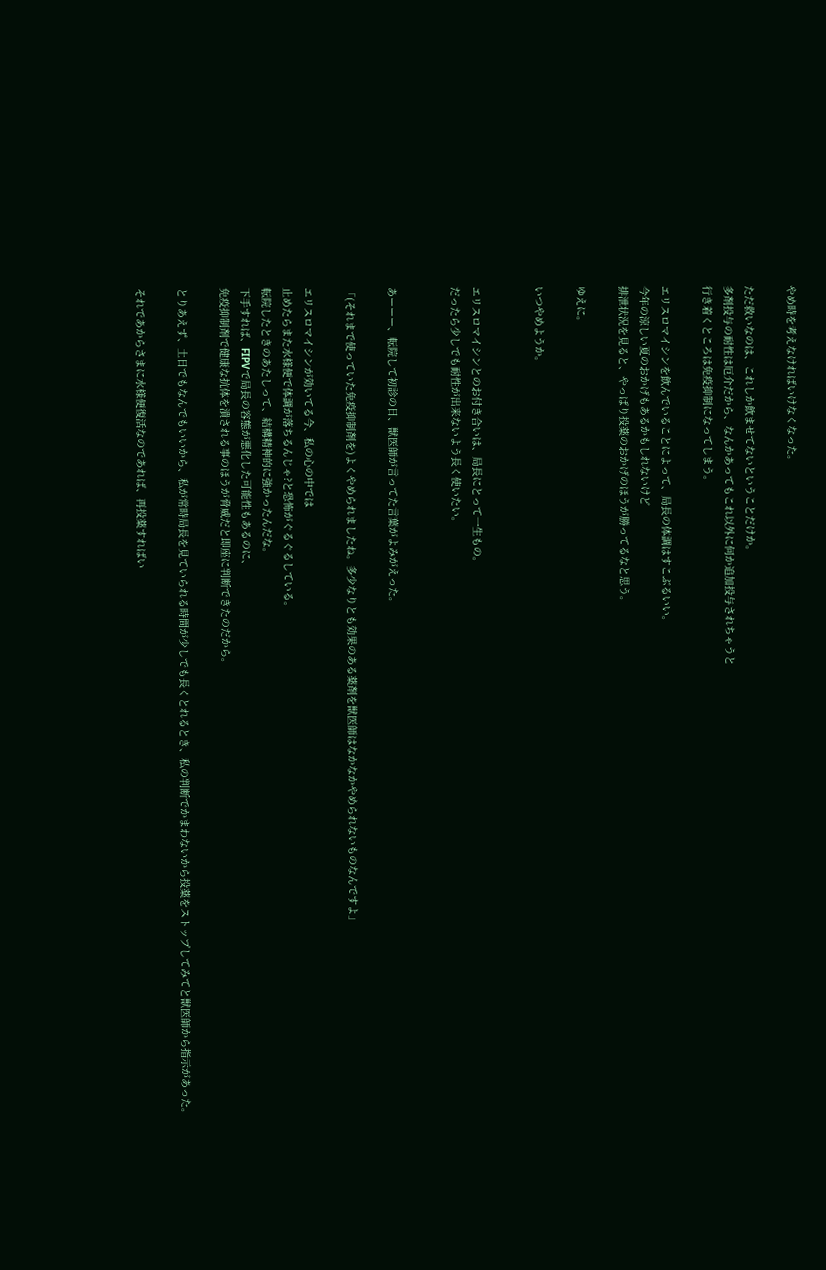やめ時を考えなければいけなくなった。

ただ救いなのは、これしか飲ませてないということだけか。
多剤投与の耐性は厄介だから、なんかあってもこれ以外に何か追加投与されちゃうと
行き着くところは免疫抑制になってしまう。

エリスロマイシンを飲んでいることによって、局長の体調はすこぶるいい。
今年の涼しい夏のおかげもあるかもしれないけど
排泄状況を見ると、やっぱり投薬のおかげのほうが勝ってるなと思う。

ゆえに。

いつやめようか。


エリスロマイシンとのお付き合いは、局長にとって一生もの。
だったら少しでも耐性が出来ないよう長く使いたい。


あーーー、転院して初診の日、獣医師が言ってた言葉がよみがえった。

「(それまで使っていた免疫抑制剤を)よくやめられましたね。多少なりとも効果のある薬剤を獣医師はなかなかやめられないものなんですよ」

エリスロマイシンが効いてる今、私の心の中では
止めたらまた水様便で体調が落ちるんじゃ?と恐怖がぐるぐるしている。
転院したときのあたしって、結構精神的に強かったんだな。
下手すれば、FIPVで局長の容態が悪化した可能性もあるのに、
免疫抑制剤で健康な抗体を潰される事のほうが脅威だと即座に判断できたのだから。

とりあえず、土日でもなんでもいいから、私が常時局長を見ていられる時間が少しでも長くとれるとき、私の判断でかまわないから投薬をストップしてみてと獣医師から指示があった。

それであからさまに水様便復活なのであれば、再投薬すればい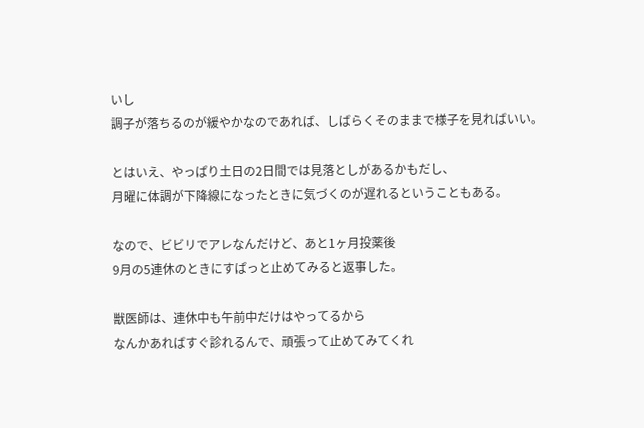いし
調子が落ちるのが緩やかなのであれば、しばらくそのままで様子を見ればいい。

とはいえ、やっぱり土日の2日間では見落としがあるかもだし、
月曜に体調が下降線になったときに気づくのが遅れるということもある。

なので、ビビリでアレなんだけど、あと1ヶ月投薬後
9月の5連休のときにすぱっと止めてみると返事した。

獣医師は、連休中も午前中だけはやってるから
なんかあればすぐ診れるんで、頑張って止めてみてくれ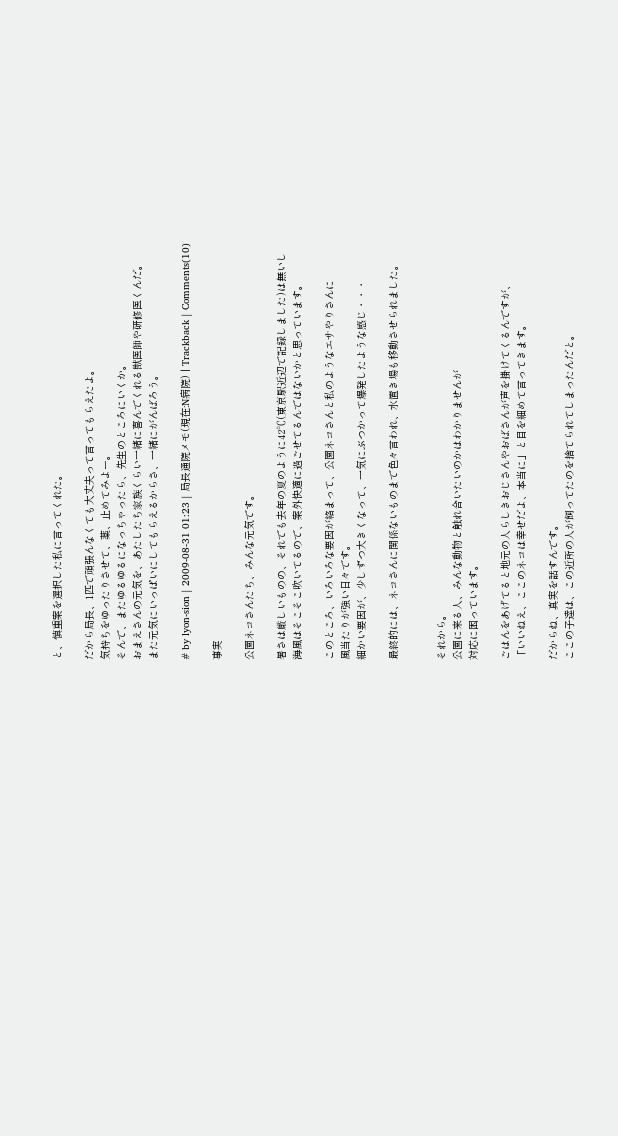と、慎重案を選択した私に言ってくれた。

だから局長、1匹で頑張んなくても大丈夫って言ってもらえたよ。
気持ちをゆったりさせて、薬、止めてみよー。
そんで、またゆるゆるになっちゃったら、先生のところにいくか。
おまえさんの元気を、あたしたち家族くらい一緒に喜んでくれる獣医師や研修医くんだ。
また元気にいっぱいにしてもらえるからさ、一緒にがんばろう。

# by lyon-sion | 2009-08-31 01:23 | 局長通院メモ(現在:N病院) | Trackback | Comments(10)

事実

公園ネコさんたち、みんな元気です。

暑さは厳しいものの、それでも去年の夏のように42℃(東京駅近辺で記録しました)は無いし
海風はそこそこ吹いてるので、案外快適に過ごせてるんではないかと思っています。

このところ、いろいろな要因が絡まって、公園ネコさんと私のようなエサやりさんに
風当たりが強い日々です。
細かい要因が、少しずつ大きくなって、一気にぶつかって爆発したような感じ・・・

最終的には、ネコさんに関係ないものまで色々言われ、水置き場も移動させられました。


それから。
公園に来る人、みんな動物と触れ合いたいのかはわかりませんが
対応に困っています。

ごはんをあげてると地元の人らしきおじさんやおばさんが声を掛けてくるんですが、
「いいねえ、ここのネコは幸せだよ、本当に」と目を細めて言ってきます。

だからね、真実を話すんです。
ここの子達は、この近所の人が飼ってたのを捨てられてしまったんだと。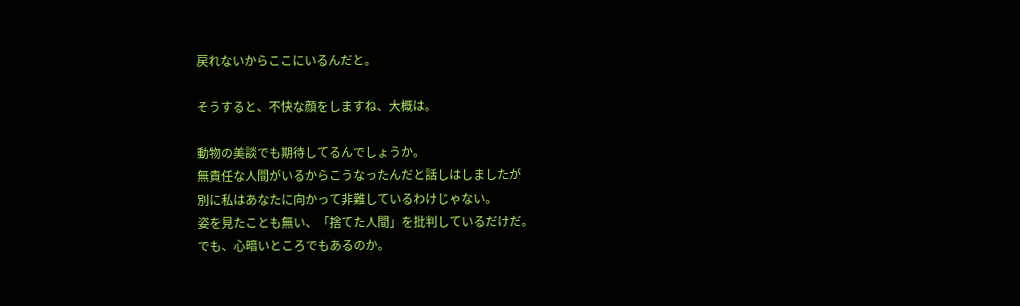戻れないからここにいるんだと。

そうすると、不快な顔をしますね、大概は。

動物の美談でも期待してるんでしょうか。
無責任な人間がいるからこうなったんだと話しはしましたが
別に私はあなたに向かって非難しているわけじゃない。
姿を見たことも無い、「捨てた人間」を批判しているだけだ。
でも、心暗いところでもあるのか。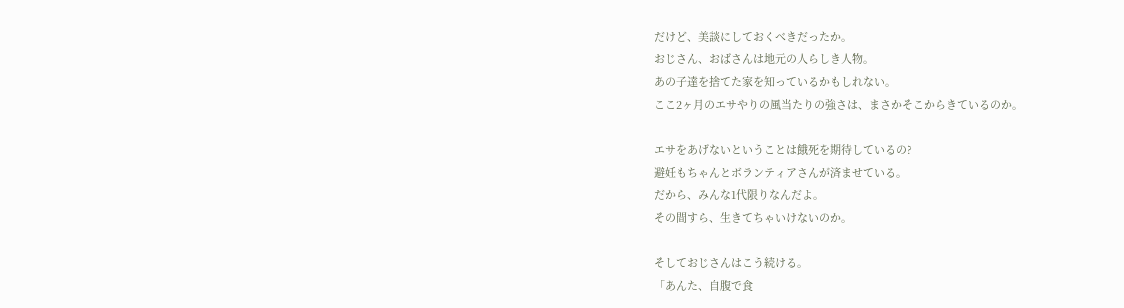だけど、美談にしておくべきだったか。
おじさん、おばさんは地元の人らしき人物。
あの子達を捨てた家を知っているかもしれない。
ここ2ヶ月のエサやりの風当たりの強さは、まさかそこからきているのか。

エサをあげないということは餓死を期待しているの?
避妊もちゃんとボランティアさんが済ませている。
だから、みんな1代限りなんだよ。
その間すら、生きてちゃいけないのか。

そしておじさんはこう続ける。
「あんた、自腹で食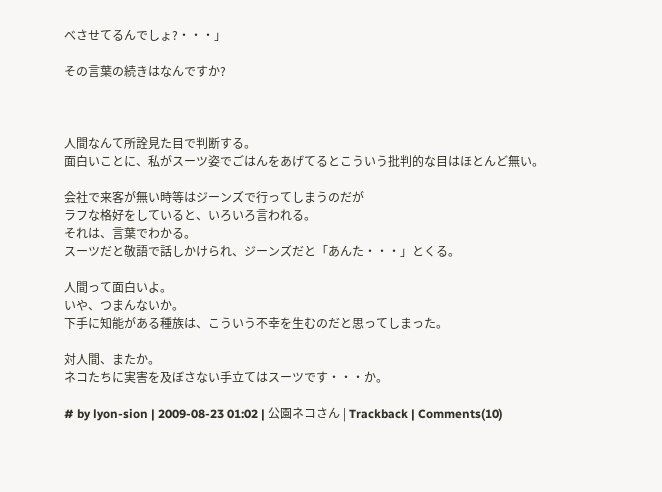べさせてるんでしょ?・・・」

その言葉の続きはなんですか?



人間なんて所詮見た目で判断する。
面白いことに、私がスーツ姿でごはんをあげてるとこういう批判的な目はほとんど無い。

会社で来客が無い時等はジーンズで行ってしまうのだが
ラフな格好をしていると、いろいろ言われる。
それは、言葉でわかる。
スーツだと敬語で話しかけられ、ジーンズだと「あんた・・・」とくる。

人間って面白いよ。
いや、つまんないか。
下手に知能がある種族は、こういう不幸を生むのだと思ってしまった。

対人間、またか。
ネコたちに実害を及ぼさない手立てはスーツです・・・か。

# by lyon-sion | 2009-08-23 01:02 | 公園ネコさん | Trackback | Comments(10)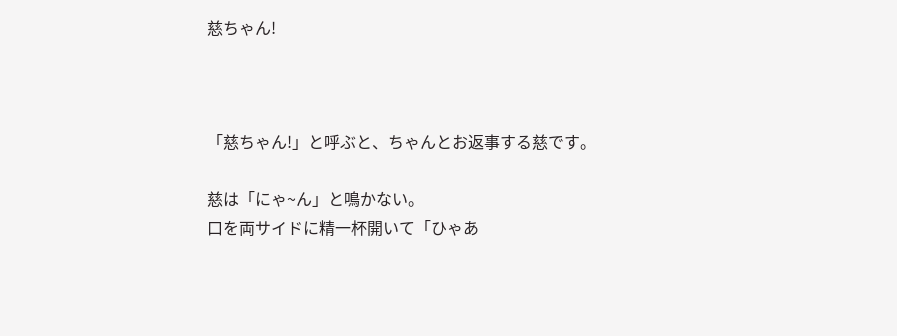慈ちゃん!



「慈ちゃん!」と呼ぶと、ちゃんとお返事する慈です。

慈は「にゃ~ん」と鳴かない。
口を両サイドに精一杯開いて「ひゃあ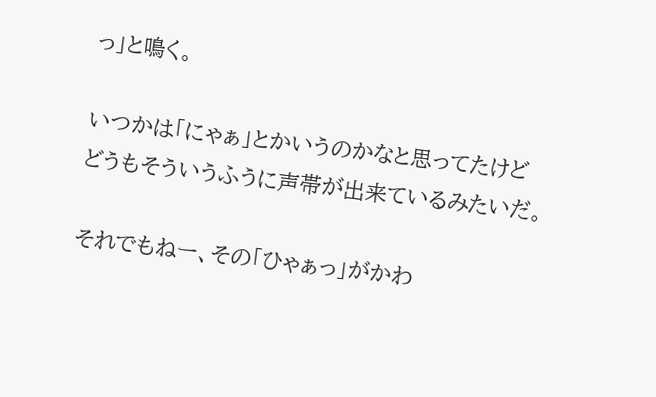っ」と鳴く。

いつかは「にゃぁ」とかいうのかなと思ってたけど
どうもそういうふうに声帯が出来ているみたいだ。

それでもねー、その「ひゃぁっ」がかわ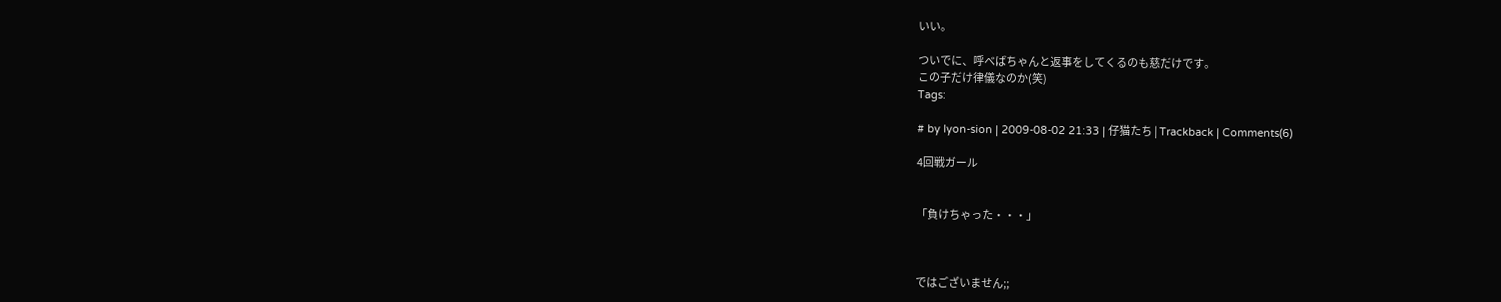いい。

ついでに、呼べばちゃんと返事をしてくるのも慈だけです。
この子だけ律儀なのか(笑)
Tags:

# by lyon-sion | 2009-08-02 21:33 | 仔猫たち | Trackback | Comments(6)

4回戦ガール


「負けちゃった・・・」



ではございません;;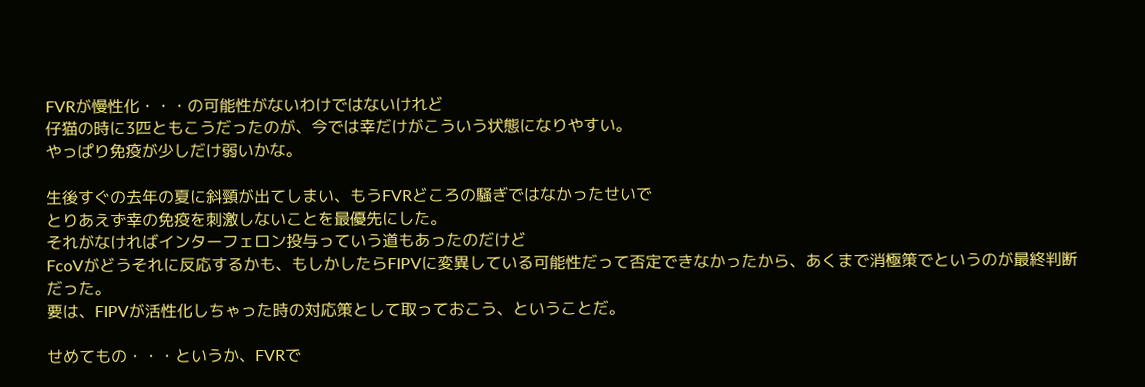FVRが慢性化・・・の可能性がないわけではないけれど
仔猫の時に3匹ともこうだったのが、今では幸だけがこういう状態になりやすい。
やっぱり免疫が少しだけ弱いかな。

生後すぐの去年の夏に斜頸が出てしまい、もうFVRどころの騒ぎではなかったせいで
とりあえず幸の免疫を刺激しないことを最優先にした。
それがなければインターフェロン投与っていう道もあったのだけど
FcoVがどうそれに反応するかも、もしかしたらFIPVに変異している可能性だって否定できなかったから、あくまで消極策でというのが最終判断だった。
要は、FIPVが活性化しちゃった時の対応策として取っておこう、ということだ。

せめてもの・・・というか、FVRで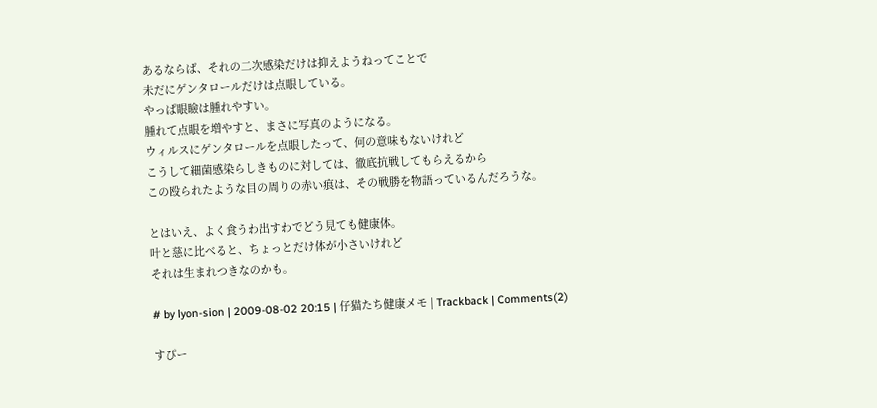あるならば、それの二次感染だけは抑えようねってことで
未だにゲンタロールだけは点眼している。
やっぱ眼瞼は腫れやすい。
腫れて点眼を増やすと、まさに写真のようになる。
ウィルスにゲンタロールを点眼したって、何の意味もないけれど
こうして細菌感染らしきものに対しては、徹底抗戦してもらえるから
この殴られたような目の周りの赤い痕は、その戦勝を物語っているんだろうな。

とはいえ、よく食うわ出すわでどう見ても健康体。
叶と慈に比べると、ちょっとだけ体が小さいけれど
それは生まれつきなのかも。

# by lyon-sion | 2009-08-02 20:15 | 仔猫たち健康メモ | Trackback | Comments(2)

すぴー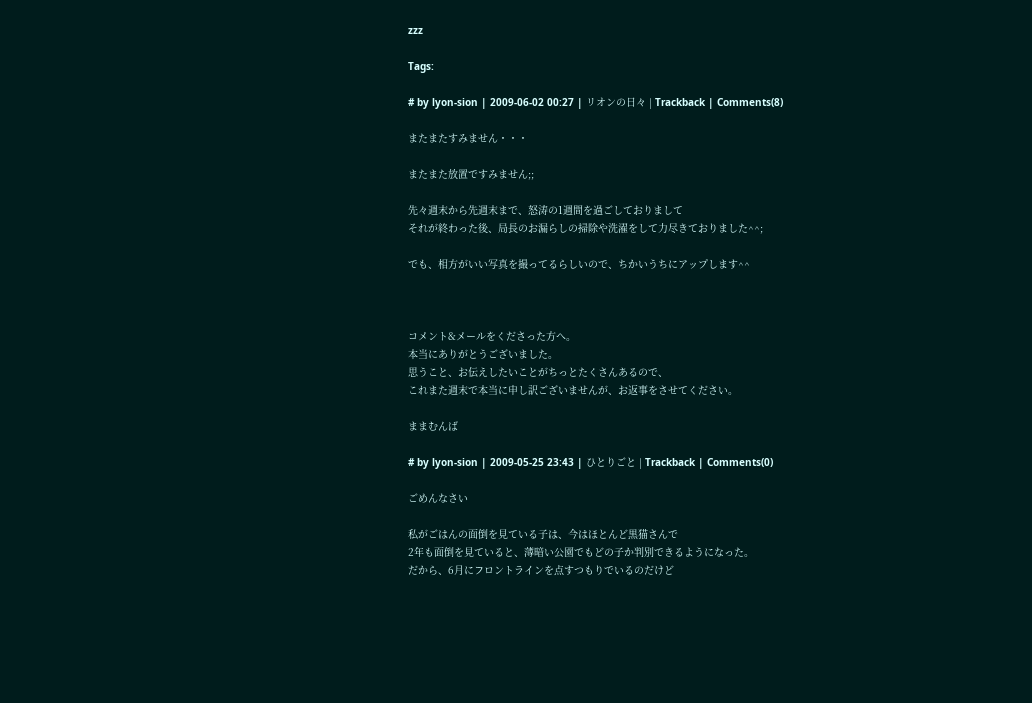zzz

Tags:

# by lyon-sion | 2009-06-02 00:27 | リオンの日々 | Trackback | Comments(8)

またまたすみません・・・

またまた放置ですみません;;

先々週末から先週末まで、怒涛の1週間を過ごしておりまして
それが終わった後、局長のお漏らしの掃除や洗濯をして力尽きておりました^^;

でも、相方がいい写真を撮ってるらしいので、ちかいうちにアップします^^



コメント&メールをくださった方へ。
本当にありがとうございました。
思うこと、お伝えしたいことがちっとたくさんあるので、
これまた週末で本当に申し訳ございませんが、お返事をさせてください。

ままむんば

# by lyon-sion | 2009-05-25 23:43 | ひとりごと | Trackback | Comments(0)

ごめんなさい

私がごはんの面倒を見ている子は、今はほとんど黒猫さんで
2年も面倒を見ていると、薄暗い公園でもどの子か判別できるようになった。
だから、6月にフロントラインを点すつもりでいるのだけど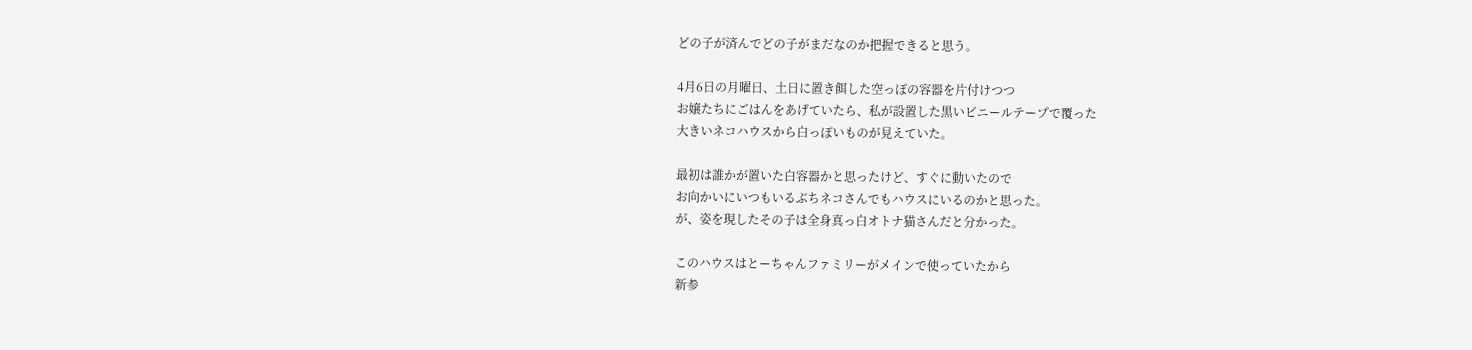どの子が済んでどの子がまだなのか把握できると思う。

4月6日の月曜日、土日に置き餌した空っぽの容器を片付けつつ
お嬢たちにごはんをあげていたら、私が設置した黒いビニールテープで覆った
大きいネコハウスから白っぽいものが見えていた。

最初は誰かが置いた白容器かと思ったけど、すぐに動いたので
お向かいにいつもいるぶちネコさんでもハウスにいるのかと思った。
が、姿を現したその子は全身真っ白オトナ猫さんだと分かった。

このハウスはとーちゃんファミリーがメインで使っていたから
新参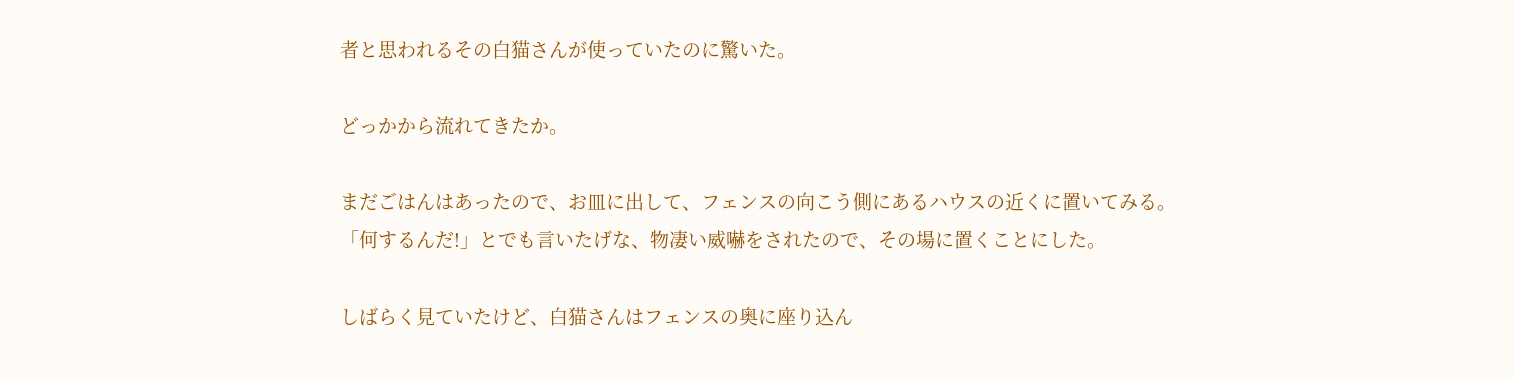者と思われるその白猫さんが使っていたのに驚いた。

どっかから流れてきたか。

まだごはんはあったので、お皿に出して、フェンスの向こう側にあるハウスの近くに置いてみる。
「何するんだ!」とでも言いたげな、物凄い威嚇をされたので、その場に置くことにした。

しばらく見ていたけど、白猫さんはフェンスの奥に座り込ん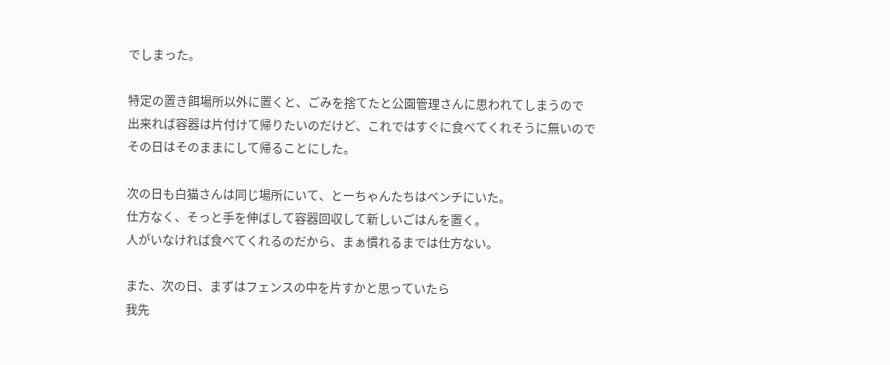でしまった。

特定の置き餌場所以外に置くと、ごみを捨てたと公園管理さんに思われてしまうので
出来れば容器は片付けて帰りたいのだけど、これではすぐに食べてくれそうに無いので
その日はそのままにして帰ることにした。

次の日も白猫さんは同じ場所にいて、とーちゃんたちはベンチにいた。
仕方なく、そっと手を伸ばして容器回収して新しいごはんを置く。
人がいなければ食べてくれるのだから、まぁ慣れるまでは仕方ない。

また、次の日、まずはフェンスの中を片すかと思っていたら
我先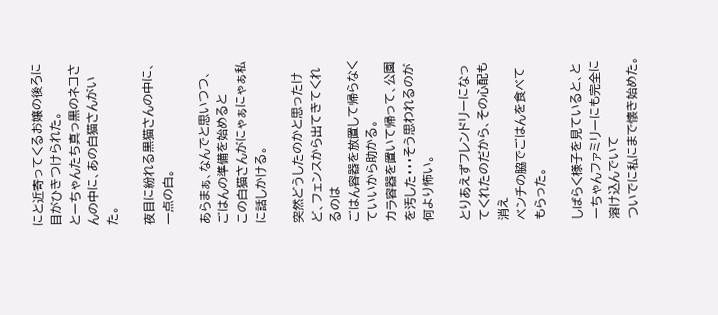にと近寄ってくるお嬢の後ろに目がひきつけられた。
とーちゃんたち真っ黒のネコさんの中に、あの白猫さんがいた。

夜目に紛れる黒猫さんの中に、一点の白。

あらまぁ、なんでと思いつつ、ごはんの準備を始めると
この白猫さんがにゃぁにゃぁ私に話しかける。

突然どうしたのかと思ったけど、フェンスから出てきてくれるのは
ごはん容器を放置して帰らなくていいから助かる。
カラ容器を置いて帰って、公園を汚した・・・そう思われるのが何より怖い。

とりあえずフレンドリーになってくれたのだから、その心配も消え
ベンチの脇でごはんを食べてもらった。

しばらく様子を見ていると、とーちゃんファミリーにも完全に溶け込んでいて
ついでに私にまで懐き始めた。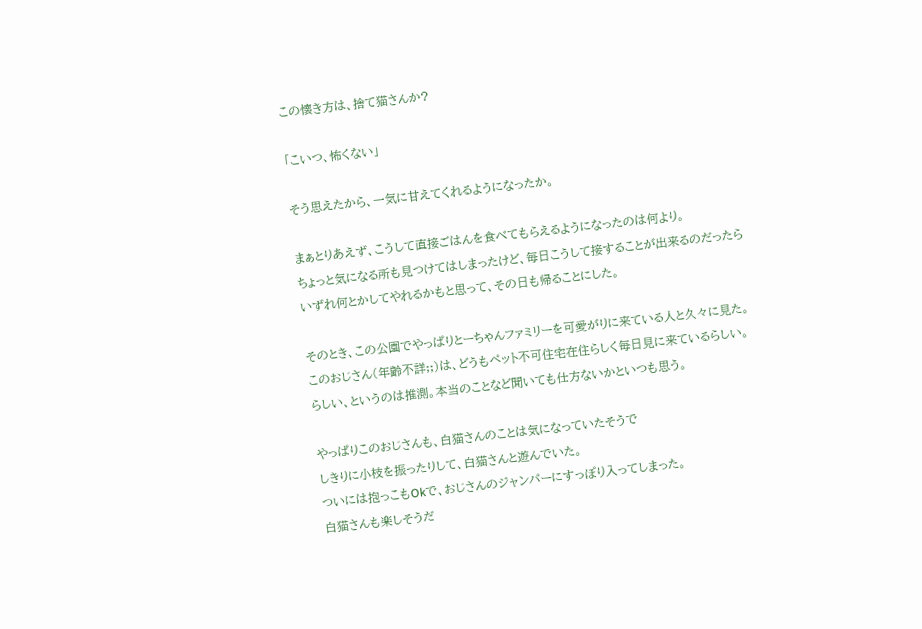この懐き方は、捨て猫さんか?

「こいつ、怖くない」

そう思えたから、一気に甘えてくれるようになったか。

まぁとりあえず、こうして直接ごはんを食べてもらえるようになったのは何より。
ちょっと気になる所も見つけてはしまったけど、毎日こうして接することが出来るのだったら
いずれ何とかしてやれるかもと思って、その日も帰ることにした。

そのとき、この公園でやっぱりとーちゃんファミリーを可愛がりに来ている人と久々に見た。
このおじさん(年齢不詳;;)は、どうもペット不可住宅在住らしく毎日見に来ているらしい。
らしい、というのは推測。本当のことなど聞いても仕方ないかといつも思う。

やっぱりこのおじさんも、白猫さんのことは気になっていたそうで
しきりに小枝を振ったりして、白猫さんと遊んでいた。
ついには抱っこもOkで、おじさんのジャンパーにすっぽり入ってしまった。
白猫さんも楽しそうだ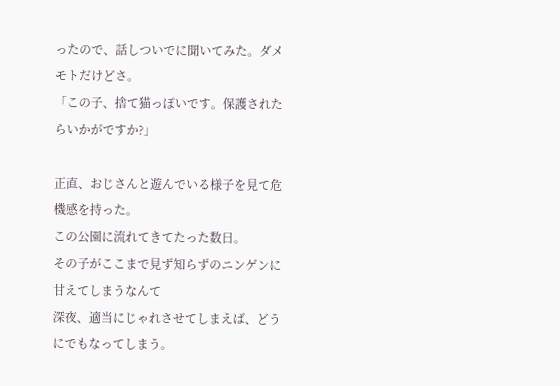ったので、話しついでに聞いてみた。ダメモトだけどさ。
「この子、捨て猫っぽいです。保護されたらいかがですか?」

正直、おじさんと遊んでいる様子を見て危機感を持った。
この公園に流れてきてたった数日。
その子がここまで見ず知らずのニンゲンに甘えてしまうなんて
深夜、適当にじゃれさせてしまえば、どうにでもなってしまう。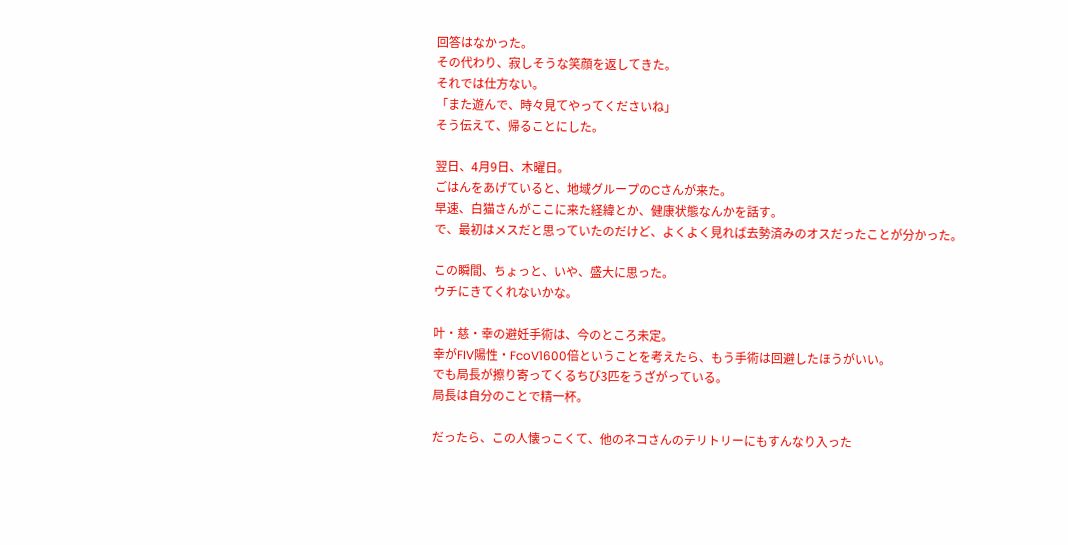回答はなかった。
その代わり、寂しそうな笑顔を返してきた。
それでは仕方ない。
「また遊んで、時々見てやってくださいね」
そう伝えて、帰ることにした。

翌日、4月9日、木曜日。
ごはんをあげていると、地域グループのCさんが来た。
早速、白猫さんがここに来た経緯とか、健康状態なんかを話す。
で、最初はメスだと思っていたのだけど、よくよく見れば去勢済みのオスだったことが分かった。

この瞬間、ちょっと、いや、盛大に思った。
ウチにきてくれないかな。

叶・慈・幸の避妊手術は、今のところ未定。
幸がFIV陽性・FcoV1600倍ということを考えたら、もう手術は回避したほうがいい。
でも局長が擦り寄ってくるちび3匹をうざがっている。
局長は自分のことで精一杯。

だったら、この人懐っこくて、他のネコさんのテリトリーにもすんなり入った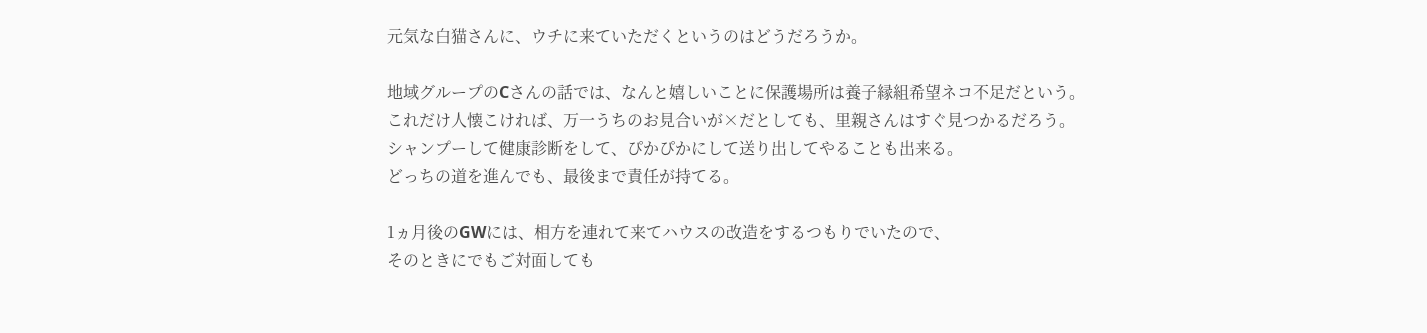元気な白猫さんに、ウチに来ていただくというのはどうだろうか。

地域グループのCさんの話では、なんと嬉しいことに保護場所は養子縁組希望ネコ不足だという。
これだけ人懐こければ、万一うちのお見合いが×だとしても、里親さんはすぐ見つかるだろう。
シャンプーして健康診断をして、ぴかぴかにして送り出してやることも出来る。
どっちの道を進んでも、最後まで責任が持てる。

1ヵ月後のGWには、相方を連れて来てハウスの改造をするつもりでいたので、
そのときにでもご対面しても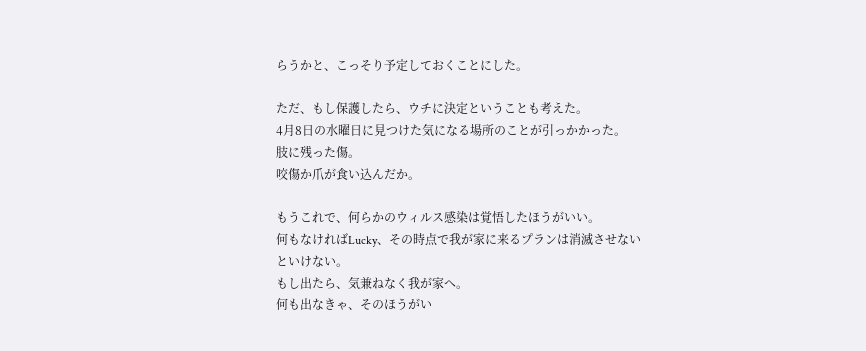らうかと、こっそり予定しておくことにした。

ただ、もし保護したら、ウチに決定ということも考えた。
4月8日の水曜日に見つけた気になる場所のことが引っかかった。
肢に残った傷。
咬傷か爪が食い込んだか。

もうこれで、何らかのウィルス感染は覚悟したほうがいい。
何もなければLucky、その時点で我が家に来るプランは消滅させないといけない。
もし出たら、気兼ねなく我が家へ。
何も出なきゃ、そのほうがい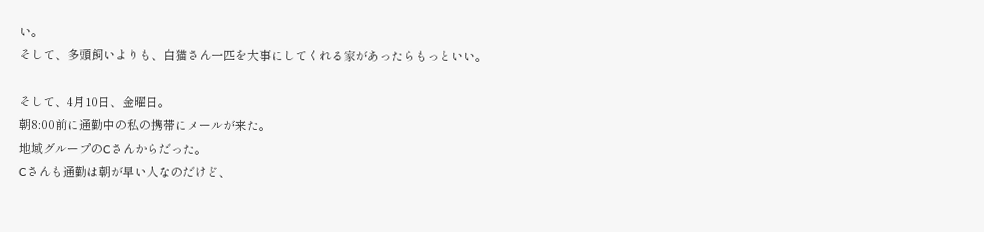い。
そして、多頭飼いよりも、白猫さん一匹を大事にしてくれる家があったらもっといい。

そして、4月10日、金曜日。
朝8:00前に通勤中の私の携帯にメールが来た。
地域グループのCさんからだった。
Cさんも通勤は朝が早い人なのだけど、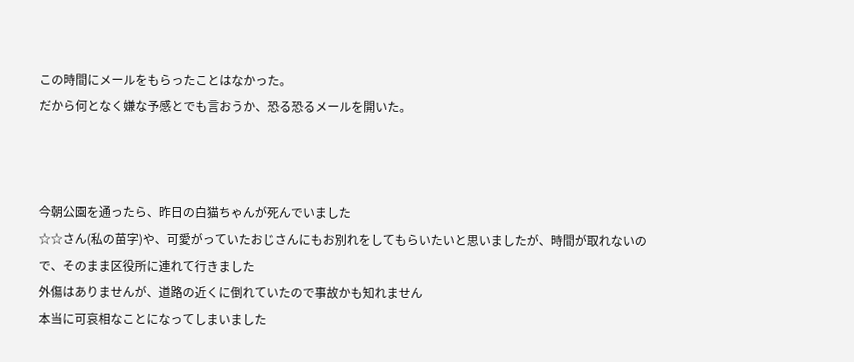この時間にメールをもらったことはなかった。
だから何となく嫌な予感とでも言おうか、恐る恐るメールを開いた。



今朝公園を通ったら、昨日の白猫ちゃんが死んでいました
☆☆さん(私の苗字)や、可愛がっていたおじさんにもお別れをしてもらいたいと思いましたが、時間が取れないので、そのまま区役所に連れて行きました
外傷はありませんが、道路の近くに倒れていたので事故かも知れません
本当に可哀相なことになってしまいました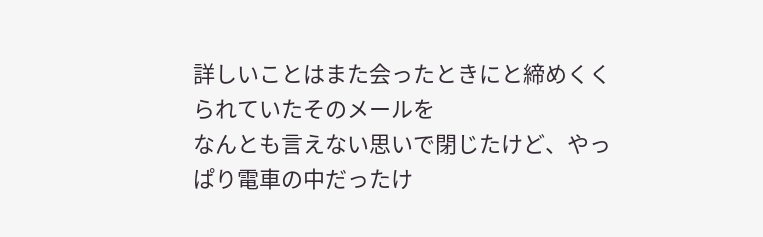詳しいことはまた会ったときにと締めくくられていたそのメールを
なんとも言えない思いで閉じたけど、やっぱり電車の中だったけ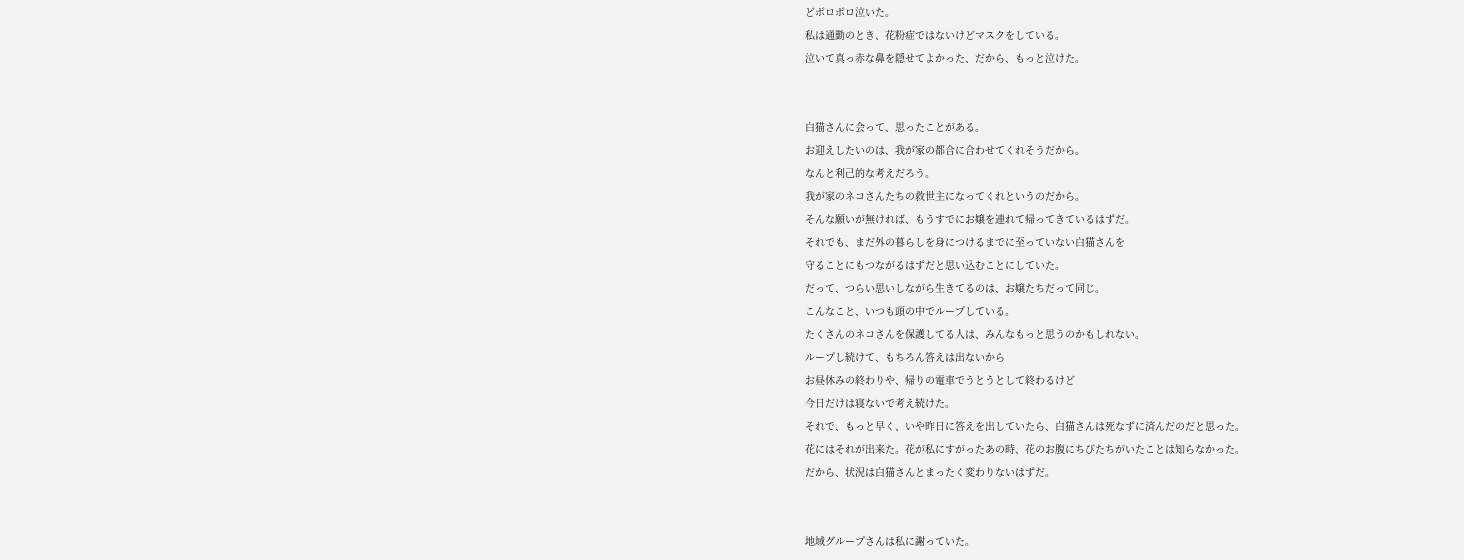どボロボロ泣いた。
私は通勤のとき、花粉症ではないけどマスクをしている。
泣いて真っ赤な鼻を隠せてよかった、だから、もっと泣けた。


白猫さんに会って、思ったことがある。
お迎えしたいのは、我が家の都合に合わせてくれそうだから。
なんと利己的な考えだろう。
我が家のネコさんたちの救世主になってくれというのだから。
そんな願いが無ければ、もうすでにお嬢を連れて帰ってきているはずだ。
それでも、まだ外の暮らしを身につけるまでに至っていない白猫さんを
守ることにもつながるはずだと思い込むことにしていた。
だって、つらい思いしながら生きてるのは、お嬢たちだって同じ。
こんなこと、いつも頭の中でループしている。
たくさんのネコさんを保護してる人は、みんなもっと思うのかもしれない。
ループし続けて、もちろん答えは出ないから
お昼休みの終わりや、帰りの電車でうとうとして終わるけど
今日だけは寝ないで考え続けた。
それで、もっと早く、いや昨日に答えを出していたら、白猫さんは死なずに済んだのだと思った。
花にはそれが出来た。花が私にすがったあの時、花のお腹にちびたちがいたことは知らなかった。
だから、状況は白猫さんとまったく変わりないはずだ。


地域グループさんは私に謝っていた。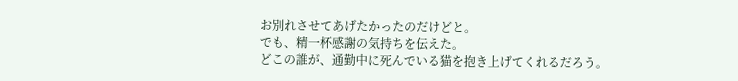お別れさせてあげたかったのだけどと。
でも、精一杯感謝の気持ちを伝えた。
どこの誰が、通勤中に死んでいる猫を抱き上げてくれるだろう。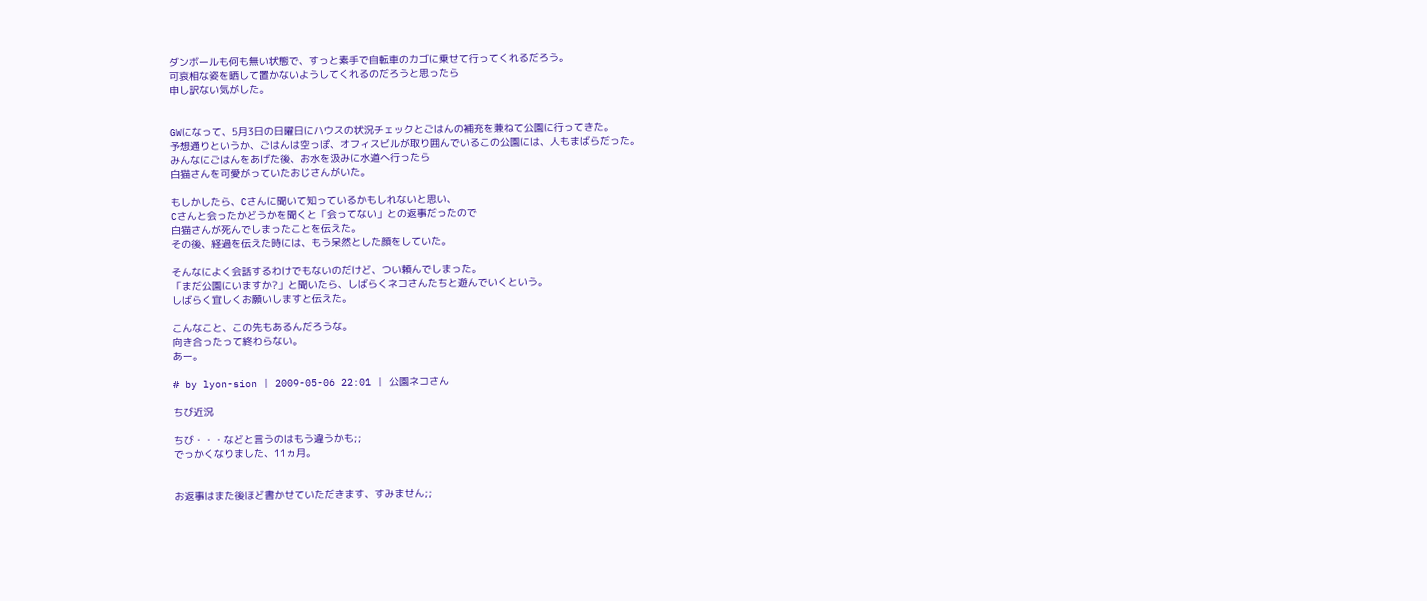ダンボールも何も無い状態で、すっと素手で自転車のカゴに乗せて行ってくれるだろう。
可哀相な姿を晒して置かないようしてくれるのだろうと思ったら
申し訳ない気がした。


GWになって、5月3日の日曜日にハウスの状況チェックとごはんの補充を兼ねて公園に行ってきた。
予想通りというか、ごはんは空っぽ、オフィスビルが取り囲んでいるこの公園には、人もまばらだった。
みんなにごはんをあげた後、お水を汲みに水道へ行ったら
白猫さんを可愛がっていたおじさんがいた。

もしかしたら、Cさんに聞いて知っているかもしれないと思い、
Cさんと会ったかどうかを聞くと「会ってない」との返事だったので
白猫さんが死んでしまったことを伝えた。
その後、経過を伝えた時には、もう呆然とした顔をしていた。

そんなによく会話するわけでもないのだけど、つい頼んでしまった。
「まだ公園にいますか?」と聞いたら、しばらくネコさんたちと遊んでいくという。
しばらく宜しくお願いしますと伝えた。

こんなこと、この先もあるんだろうな。
向き合ったって終わらない。
あー。

# by lyon-sion | 2009-05-06 22:01 | 公園ネコさん

ちび近況

ちび・・・などと言うのはもう違うかも;;
でっかくなりました、11ヵ月。


お返事はまた後ほど書かせていただきます、すみません;;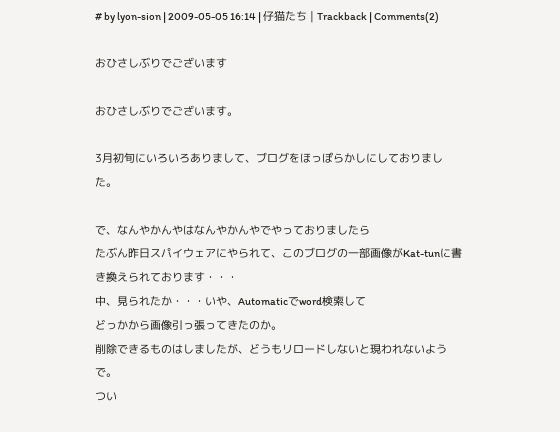# by lyon-sion | 2009-05-05 16:14 | 仔猫たち | Trackback | Comments(2)

おひさしぶりでございます

おひさしぶりでございます。

3月初旬にいろいろありまして、ブログをほっぽらかしにしておりました。

で、なんやかんやはなんやかんやでやっておりましたら
たぶん昨日スパイウェアにやられて、このブログの一部画像がKat-tunに書き換えられております・・・
中、見られたか・・・いや、Automaticでword検索して
どっかから画像引っ張ってきたのか。
削除できるものはしましたが、どうもリロードしないと現われないようで。
つい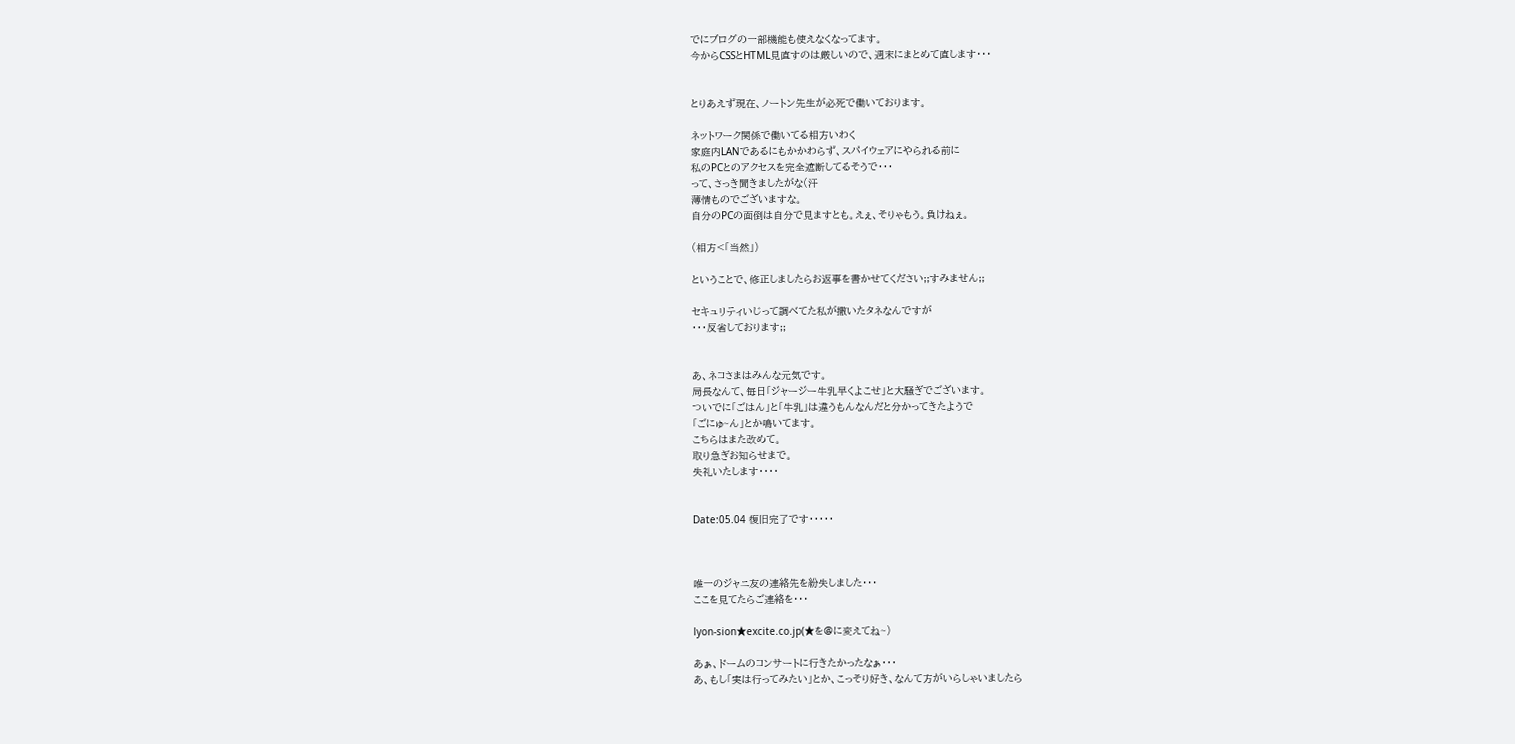でにブログの一部機能も使えなくなってます。
今からCSSとHTML見直すのは厳しいので、週末にまとめて直します・・・


とりあえず現在、ノートン先生が必死で働いております。

ネットワーク関係で働いてる相方いわく
家庭内LANであるにもかかわらず、スパイウェアにやられる前に
私のPCとのアクセスを完全遮断してるそうで・・・
って、さっき聞きましたがな(汗
薄情ものでございますな。
自分のPCの面倒は自分で見ますとも。えぇ、そりゃもう。負けねぇ。

(相方<「当然」)

ということで、修正しましたらお返事を書かせてください;;すみません;;

セキュリティいじって調べてた私が撒いたタネなんですが
・・・反省しております;;


あ、ネコさまはみんな元気です。
局長なんて、毎日「ジャージー牛乳早くよこせ」と大騒ぎでございます。
ついでに「ごはん」と「牛乳」は違うもんなんだと分かってきたようで
「ごにゅ~ん」とか鳴いてます。
こちらはまた改めて。
取り急ぎお知らせまで。
失礼いたします・・・・


Date:05.04 復旧完了です・・・・・



唯一のジャニ友の連絡先を紛失しました・・・
ここを見てたらご連絡を・・・

lyon-sion★excite.co.jp(★を@に変えてね~)

あぁ、ドームのコンサートに行きたかったなぁ・・・
あ、もし「実は行ってみたい」とか、こっそり好き、なんて方がいらしゃいましたら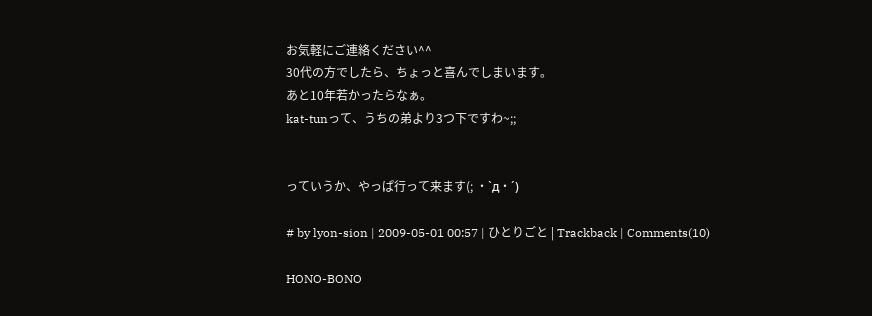お気軽にご連絡ください^^
30代の方でしたら、ちょっと喜んでしまいます。
あと10年若かったらなぁ。
kat-tunって、うちの弟より3つ下ですわ~;;


っていうか、やっぱ行って来ます(; ・`д・´)

# by lyon-sion | 2009-05-01 00:57 | ひとりごと | Trackback | Comments(10)

HONO-BONO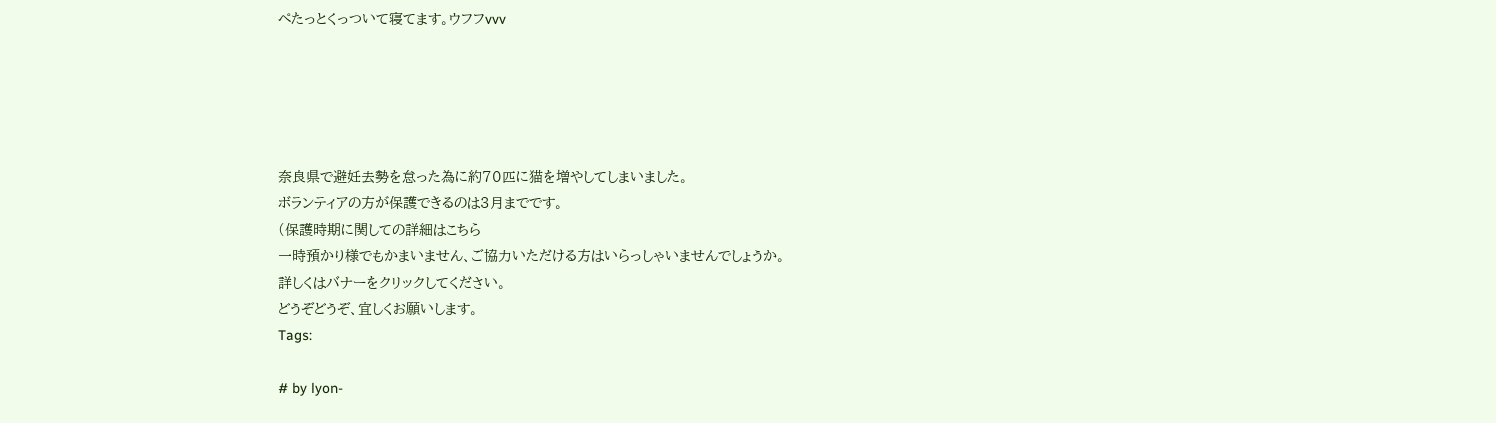ぺたっとくっついて寝てます。ウフフvvv





奈良県で避妊去勢を怠った為に約70匹に猫を増やしてしまいました。
ボランティアの方が保護できるのは3月までです。
(保護時期に関しての詳細はこちら
一時預かり様でもかまいません、ご協力いただける方はいらっしゃいませんでしょうか。
詳しくはバナーをクリックしてください。
どうぞどうぞ、宜しくお願いします。
Tags:

# by lyon-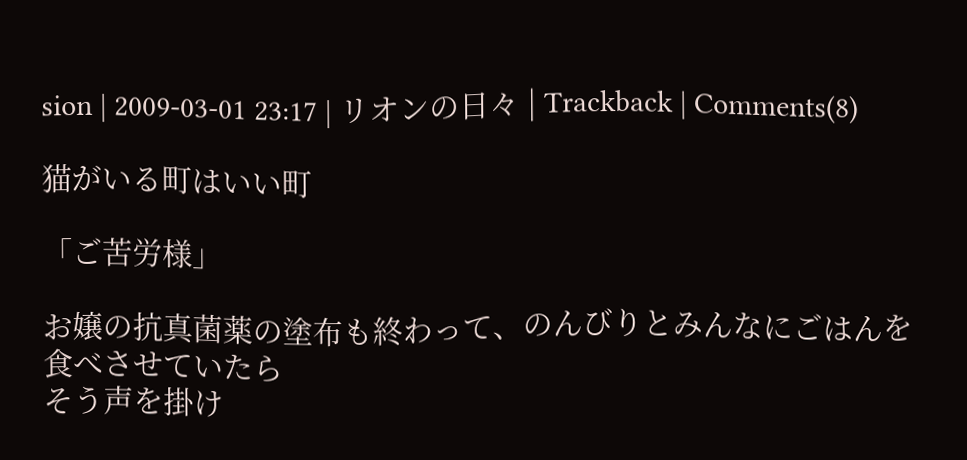sion | 2009-03-01 23:17 | リオンの日々 | Trackback | Comments(8)

猫がいる町はいい町

「ご苦労様」

お嬢の抗真菌薬の塗布も終わって、のんびりとみんなにごはんを食べさせていたら
そう声を掛け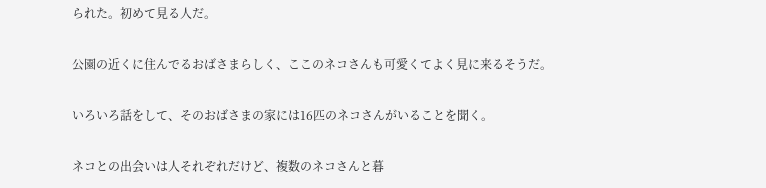られた。初めて見る人だ。

公園の近くに住んでるおばさまらしく、ここのネコさんも可愛くてよく見に来るそうだ。

いろいろ話をして、そのおばさまの家には16匹のネコさんがいることを聞く。

ネコとの出会いは人それぞれだけど、複数のネコさんと暮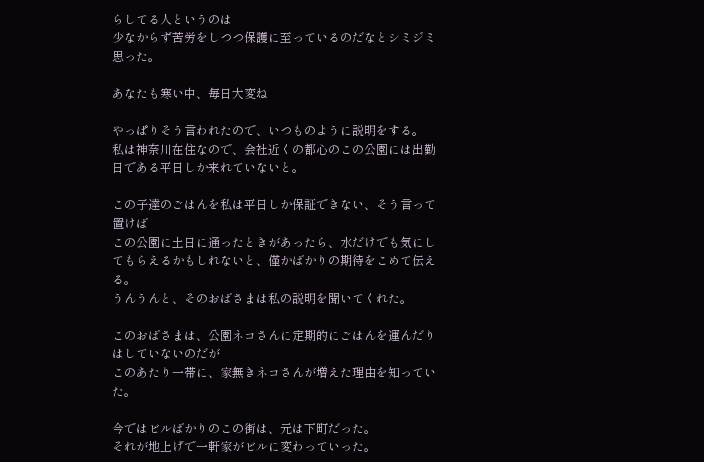らしてる人というのは
少なからず苦労をしつつ保護に至っているのだなとシミジミ思った。

あなたも寒い中、毎日大変ね

やっぱりそう言われたので、いつものように説明をする。
私は神奈川在住なので、会社近くの都心のこの公園には出勤日である平日しか来れていないと。

この子達のごはんを私は平日しか保証できない、そう言って置けば
この公園に土日に通ったときがあったら、水だけでも気にしてもらえるかもしれないと、僅かばかりの期待をこめて伝える。
うんうんと、そのおばさまは私の説明を聞いてくれた。

このおばさまは、公園ネコさんに定期的にごはんを運んだりはしていないのだが
このあたり一帯に、家無きネコさんが増えた理由を知っていた。

今ではビルばかりのこの街は、元は下町だった。
それが地上げで一軒家がビルに変わっていった。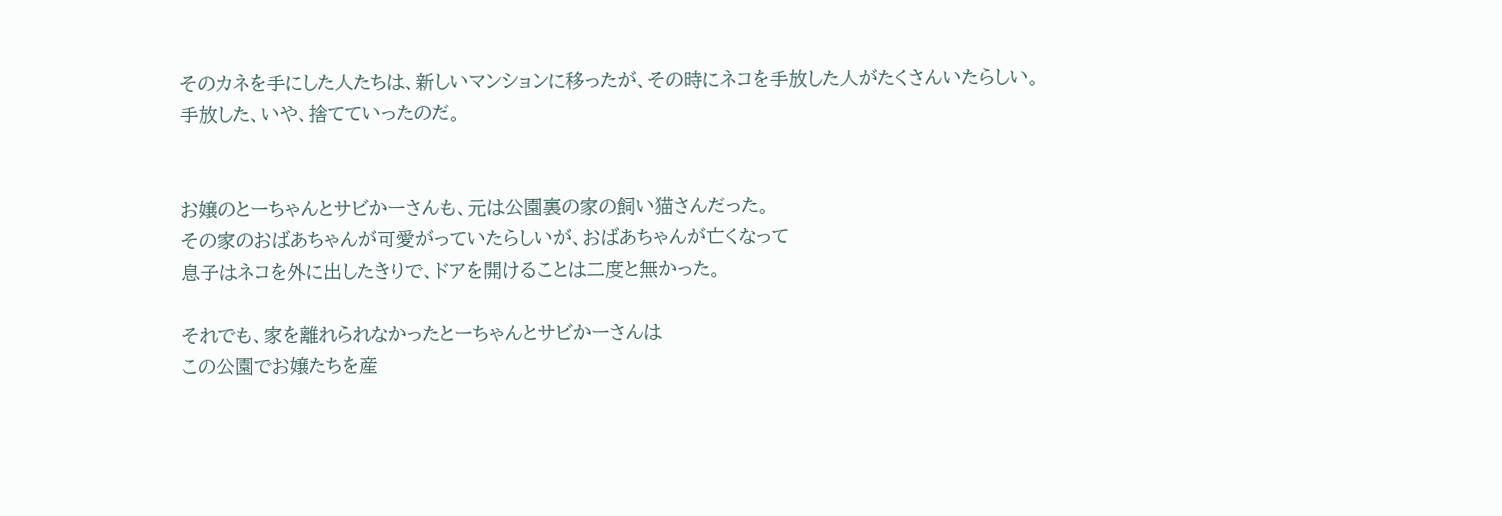そのカネを手にした人たちは、新しいマンションに移ったが、その時にネコを手放した人がたくさんいたらしい。
手放した、いや、捨てていったのだ。


お嬢のとーちゃんとサビかーさんも、元は公園裏の家の飼い猫さんだった。
その家のおばあちゃんが可愛がっていたらしいが、おばあちゃんが亡くなって
息子はネコを外に出したきりで、ドアを開けることは二度と無かった。

それでも、家を離れられなかったとーちゃんとサビかーさんは
この公園でお嬢たちを産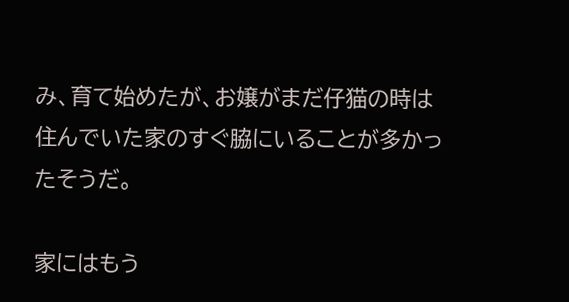み、育て始めたが、お嬢がまだ仔猫の時は
住んでいた家のすぐ脇にいることが多かったそうだ。

家にはもう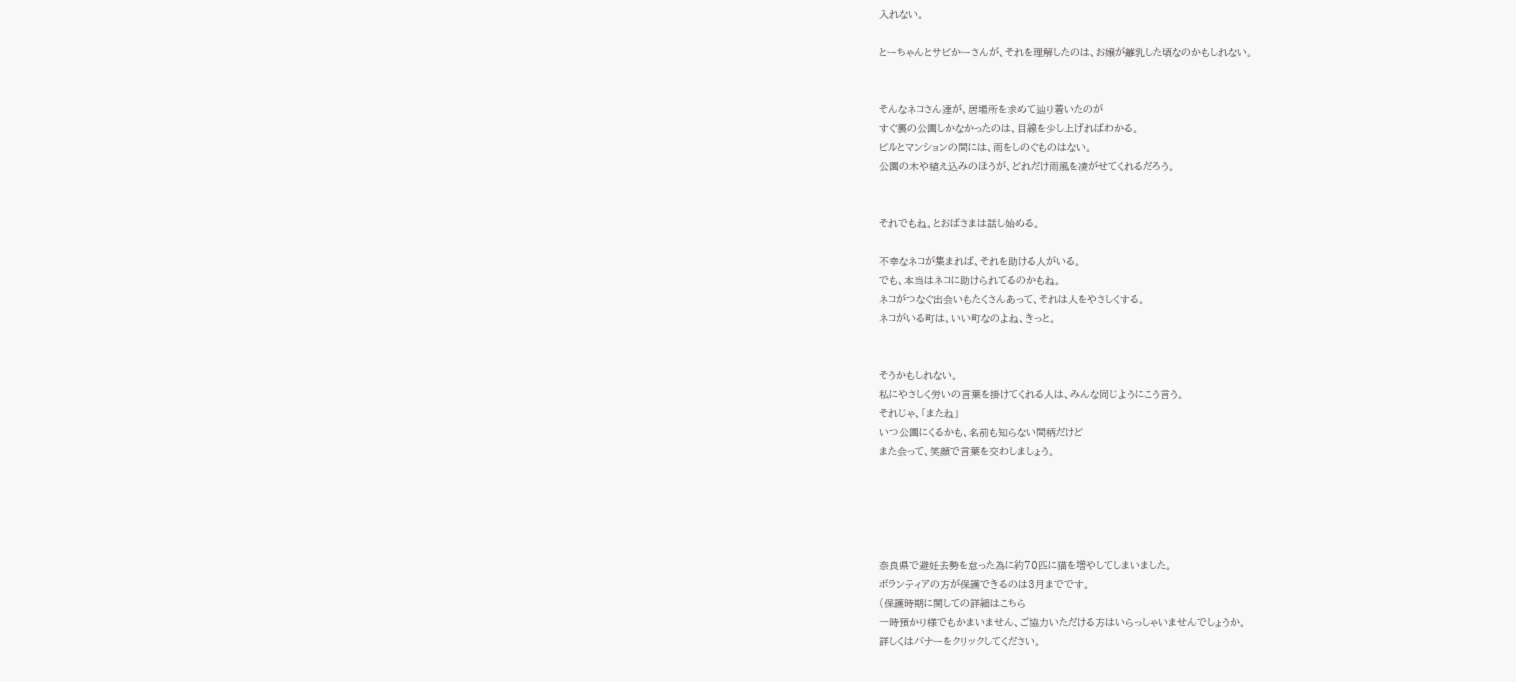入れない。

とーちゃんとサビかーさんが、それを理解したのは、お嬢が離乳した頃なのかもしれない。


そんなネコさん達が、居場所を求めて辿り着いたのが
すぐ裏の公園しかなかったのは、目線を少し上げればわかる。
ビルとマンションの間には、雨をしのぐものはない。
公園の木や植え込みのほうが、どれだけ雨風を凌がせてくれるだろう。


それでもね。とおばさまは話し始める。

不幸なネコが集まれば、それを助ける人がいる。
でも、本当はネコに助けられてるのかもね。
ネコがつなぐ出会いもたくさんあって、それは人をやさしくする。
ネコがいる町は、いい町なのよね、きっと。


そうかもしれない。
私にやさしく労いの言葉を掛けてくれる人は、みんな同じようにこう言う。
それじゃ、「またね」
いつ公園にくるかも、名前も知らない間柄だけど
また会って、笑顔で言葉を交わしましょう。





奈良県で避妊去勢を怠った為に約70匹に猫を増やしてしまいました。
ボランティアの方が保護できるのは3月までです。
(保護時期に関しての詳細はこちら
一時預かり様でもかまいません、ご協力いただける方はいらっしゃいませんでしょうか。
詳しくはバナーをクリックしてください。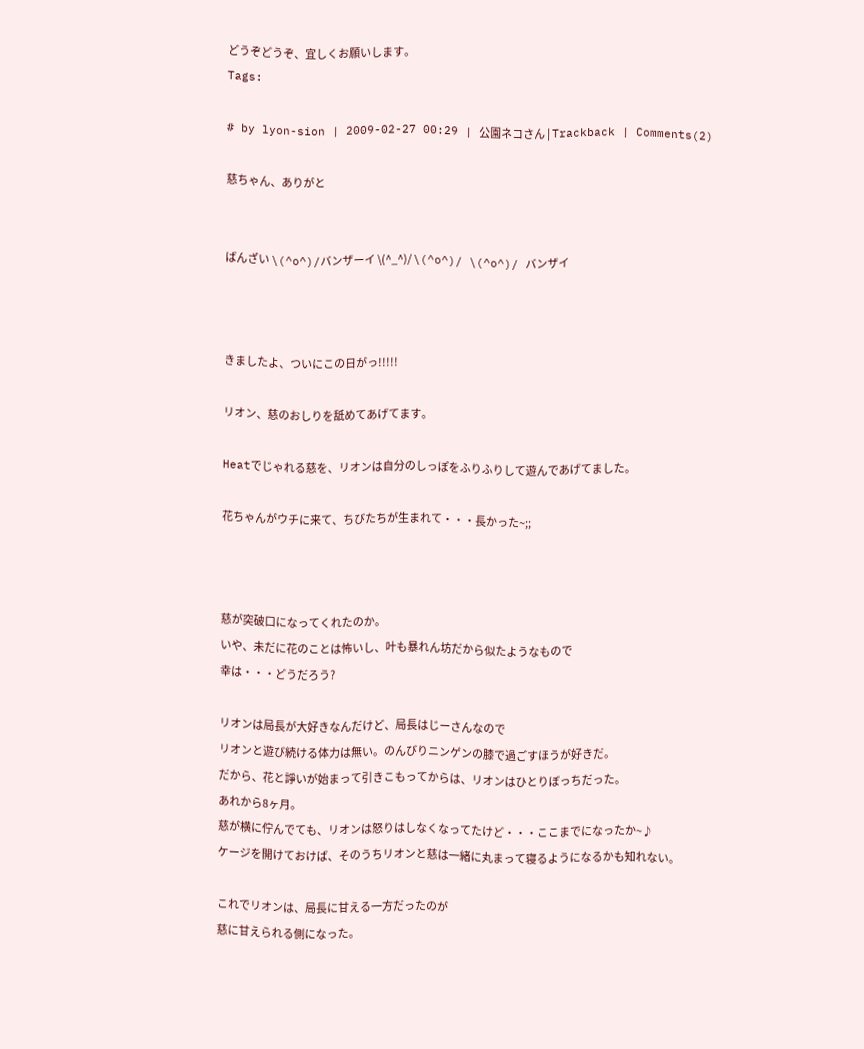どうぞどうぞ、宜しくお願いします。
Tags:

# by lyon-sion | 2009-02-27 00:29 | 公園ネコさん | Trackback | Comments(2)

慈ちゃん、ありがと


ばんざい \(^o^)/バンザーイ \(^_^)/ \(^o^)/ \(^o^)/ バンザイ



きましたよ、ついにこの日がっ!!!!!

リオン、慈のおしりを舐めてあげてます。

Heatでじゃれる慈を、リオンは自分のしっぽをふりふりして遊んであげてました。

花ちゃんがウチに来て、ちびたちが生まれて・・・長かった~;;



慈が突破口になってくれたのか。
いや、未だに花のことは怖いし、叶も暴れん坊だから似たようなもので
幸は・・・どうだろう?

リオンは局長が大好きなんだけど、局長はじーさんなので
リオンと遊び続ける体力は無い。のんびりニンゲンの膝で過ごすほうが好きだ。
だから、花と諍いが始まって引きこもってからは、リオンはひとりぼっちだった。
あれから8ヶ月。
慈が横に佇んでても、リオンは怒りはしなくなってたけど・・・ここまでになったか~♪
ケージを開けておけば、そのうちリオンと慈は一緒に丸まって寝るようになるかも知れない。

これでリオンは、局長に甘える一方だったのが
慈に甘えられる側になった。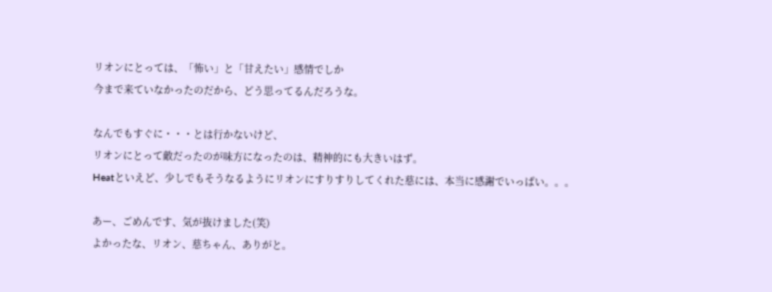リオンにとっては、「怖い」と「甘えたい」感情でしか
今まで来ていなかったのだから、どう思ってるんだろうな。

なんでもすぐに・・・とは行かないけど、
リオンにとって敵だったのが味方になったのは、精神的にも大きいはず。
Heatといえど、少しでもそうなるようにリオンにすりすりしてくれた慈には、本当に感謝でいっぱい。。。

あー、ごめんです、気が抜けました(笑)
よかったな、リオン、慈ちゃん、ありがと。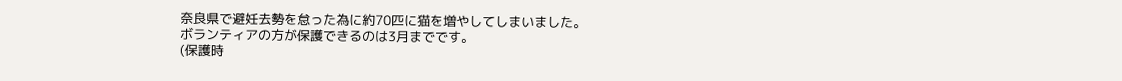奈良県で避妊去勢を怠った為に約70匹に猫を増やしてしまいました。
ボランティアの方が保護できるのは3月までです。
(保護時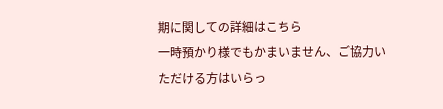期に関しての詳細はこちら
一時預かり様でもかまいません、ご協力いただける方はいらっ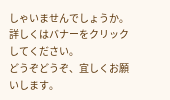しゃいませんでしょうか。
詳しくはバナーをクリックしてください。
どうぞどうぞ、宜しくお願いします。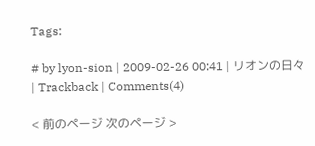Tags:

# by lyon-sion | 2009-02-26 00:41 | リオンの日々 | Trackback | Comments(4)

< 前のページ 次のページ >